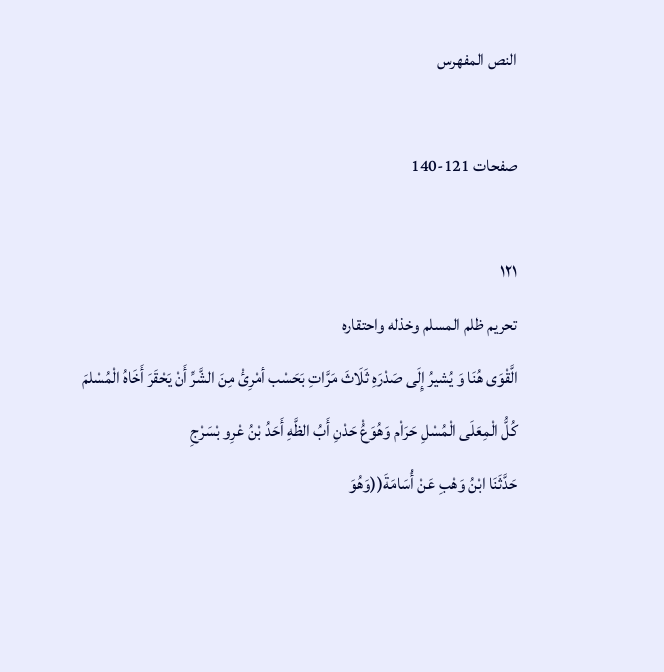النص المفهرس

صفحات 121-140

١٢١
تحريم ظلم المسلم وخذله واحتقاره
الَّقْوَى هُنَا وَ يُشيرُ إِلَى صَدْرَهِ ثَلَاثَ مَرَّاتِ بَحَسْب أمْرِئْ مِنَ الشَّرِّ أَنْ يَحْقَرَ أَخَاهُ الْمُسْلمَ
كُلُّ الْمِعَلَى الْمُسْلِ حَرَاْم وَهُوَعُْ حَدْنِ أَبُ الظَّهِ أَحَدُ بْنُ عْرِو بْسَرْجِ
حَدَّثَنَا ابْنُ وَهْبِ عَنْ أُسَامَةَ((وَهُوَ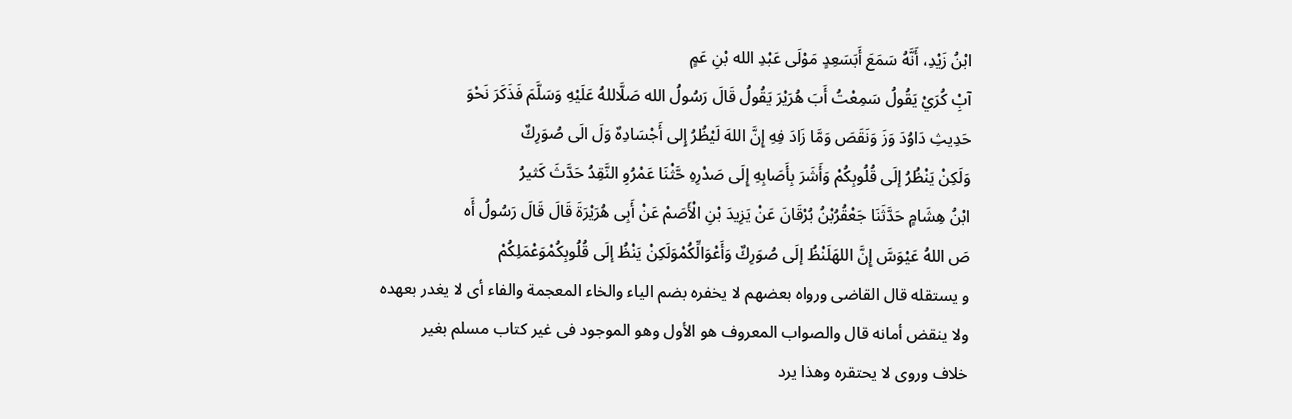ابْنُ زَيْدِ، أَنَّهُ سَمَعَ أَبَسَعِدٍ مَوْلَى عَبْدِ الله بْنِ عَمٍ
آبِْ كُرَيْ يَقُولُ سَمِعْتُ أَبَ هُرَيْرَ يَقُولُ قَالَ رَسُولُ الله صَلَّاللهُ عَلَيْهِ وَسَلَّمَ فَذَكَرَ نَحْوَ
حَدِيثِ دَاوُدَ وَزَ وَنَقَصَ وَمَّا زَادَ فِهِ إِنَّ اللهَ لَيْظُرُ إِلى أَجْسَادِهٌ وَلَ الَى صُوَرِكٌ
وَلَكِنْ يَنْظُرُ إلَى قُلُوبِكُمْ وَأَشَرَ بِأَصَابِهِ إِلَى صَدْرِهِ حَّثْنَا عَمْرُوِ النَّقِدُ حَدَّثَ كَثيرُ
ابْنُ هِشَامٍ حَدَّثَنَا جَعْقُرُبْنُ بُرْقَانَ عَنْ يَزِيدَ بْنِ الْأَصَمْ عَنْ أَبِى هُرَيْرَةَ قَالَ قَالَ رَسُولُ أَه
صَ اللهُ عَيْوَسَّ إِنَّ اللهَلَنْظُ إلَى صُوَرِكٌ وَأَعْوَالِّكُمْوَلَكِنْ يَنْظُ إلَى قُلُوبِكُمْوَعْمَلِكُمْ
و يستقله قال القاضى ورواه بعضهم لا يخفره بضم الياء والخاء المعجمة والفاء أى لا يغدر بعهده
ولا ينقض أمانه قال والصواب المعروف هو الأول وهو الموجود فى غير كتاب مسلم بغير
خلاف وروى لا يحتقره وهذا يرد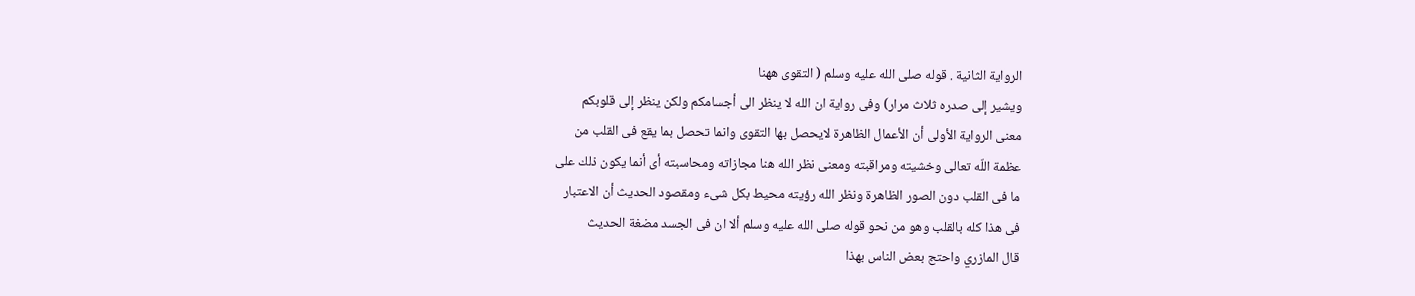الرواية الثانية . قوله صلى الله عليه وسلم ( التقوى ههنا
ويشير إلى صدره ثلاث مرار) وفى رواية ان الله لا ينظر الى أجسامكم ولكن ينظر إلى قلوبكم
معنى الرواية الأولى أن الأعمال الظاهرة لايحصل بها التقوى وانما تحصل بما يقع فى القلب من
عظمة اللّه تعالى وخشيته ومراقبته ومعنى نظر الله هنا مجازاته ومحاسبته أى أنما يكون ذلك على
ما فى القلب دون الصور الظاهرة ونظر الله رؤيته محيط بكل شىء ومقصود الحديث أن الاعتبار
فى هذا كله بالقلب وهو من نحو قوله صلى الله عليه وسلم ألا ان فى الجسد مضغة الحديث
قال المازري واحتج بعض الناس بهذا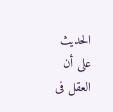الحديث على أن العقل فى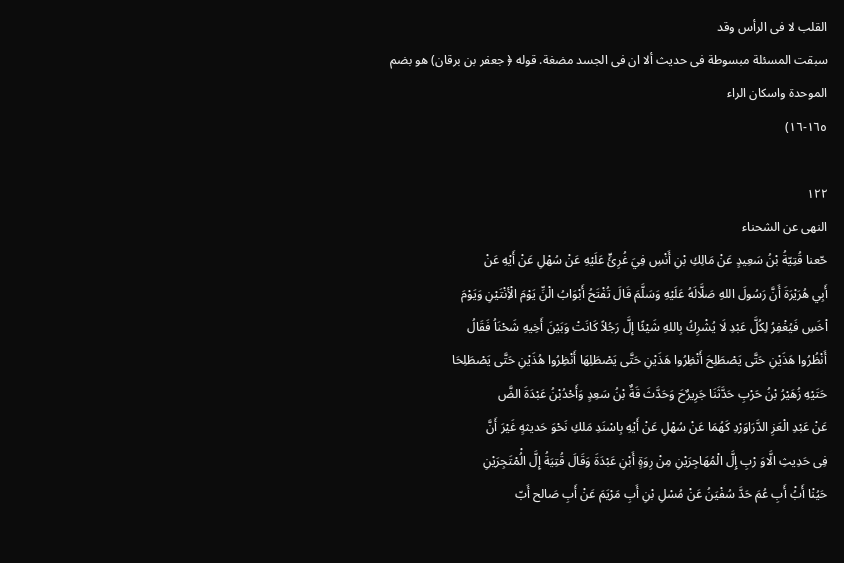القلب لا فى الرأس وقد
سبقت المسئلة مبسوطة فى حديث ألا ان فى الجسد مضغة. قوله ﴿ جعفر بن برقان) هو بضم
الموحدة واسكان الراء
١٦٥-١٦)

١٢٢
النهى عن الشحناء
حّعنا قُتِيّةُ بْنُ سَعِيدٍ عَنْ مَالِكِ بْنِ أَنْسِ فِيَ غُرِئٍّ عَلَيْهِ عَنْ سُهْلِ عَنْ أَيْهِ عَنْ
أَبِي هُرَيْرَةَ أَنَّ رَسُولَ اللهِ صَلَّالَهُ عَلَيْهِ وَسَلَّمَ قَالَ تُفْتَحُ أَبْوَابُ الْنِّ يَوْمَ الْأِنْتَيْنِ وَيَوْمَ
اْخَسِ فَيُغْفِرُ لِكُلَّ عَبْدِ لَا يُشْرِكُ بِاللهِ شَيْئًا إلَّ رَجُلاً كَانَتْ وَبَيْنَ أَخِيهِ شَحْنَاُ فَقَالُ
أَنْظُرُوا هَذَيْنِ حَتَّى يَصْطَلِحَ أَنْظِرُوا هَذَيْنِ حَتَّى يَصْطَلِهَا أَنْظِرُوا هُذَيْنِ حَتَّى يَصْطَلِحَا
حَتَيْهِ زُهَيْرُ بْنُ حَرْبِ حَدَّثَنَا جَرِيرٌحَ وَحَدَّثَ قَةٌ بْنُ سَعِدٍ وَأَحْدُبْنُ عَبْدَةَ الضَّ
عَنْ عَبْدِ الْعَزِ الدَّرَاوَرْدِ كَهُمَا عَنْ سُهْلِ عَنْ أَيْهِ بِاسْنَدِ مَلكِ نَحْوَ حَديثهٍ غَيْرَ أَنَّ
فِى حَدِيثِ الَّاوَ رْبِ إِلَّ الْمُهَاجِرَيْنِ مِنْ رِوَةٍ أَبْنِ عَبْدَةَ وَقَالَ قُتِيَةُ إِلَّ الُْمْتَجِرَيْنِ
حَيُنْا أَبُْ أَبِ عُمَ حَدَّ سُفْيَنُ عَنْ مُسْلِ بْنِ أَبِ مَرْيَمَ عَنْ أَبِ صَالح أَبّ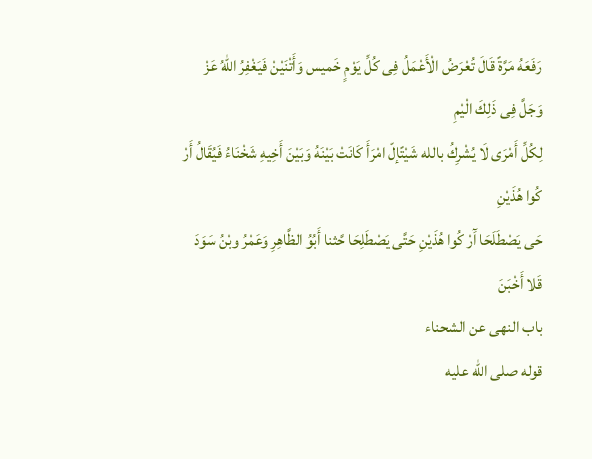رَفَعَهُ مَرَّةً قَالَ تُعْرَضُ الْأَعْمَلُ فِى كُلِّ يَوْمٍ خَميس وَأَتْنَيْنْ فَيَغْفِرُ اللهُ عَزْ وَجَلَّ فِى ذَلِكَ الْيْمِ
لِكُلِّ أَمْرَى لَا يُشْرِكُ بالله شَيْتًإلّ امْرَأَ كَانَتْ بَيْنَهُ وَبَيْنَ أَخِيهِ شَخْنَاءُ فَيُقَالُ أَرْ كُوا هُذَيْنِ
حَى يَصْطَلَحَا آَرْ كُوا هُذَيْنِ حَتَّى يَصْطَلِحَا حَّثنا أَبُوُ الظَّاهِرِ وَعَمْرُ وبْنُ سَوَدَ قَلا أَخْبَنَ
باب النهى عن الشحناء
قوله صلى الله عليه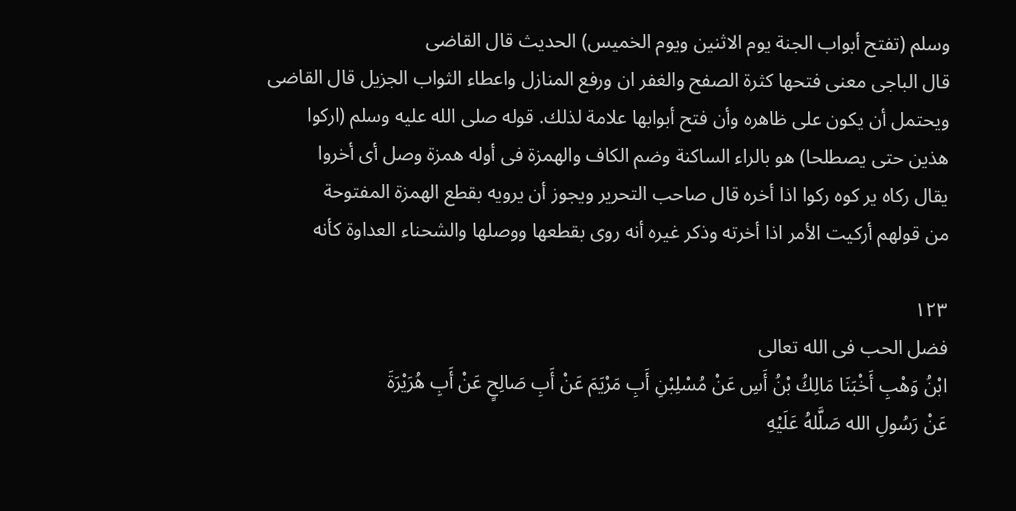وسلم (تفتح أبواب الجنة يوم الاثنين ويوم الخميس) الحديث قال القاضى
قال الباجى معنى فتحها كثرة الصفح والغفر ان ورفع المنازل واعطاء الثواب الجزيل قال القاضى
ويحتمل أن يكون على ظاهره وأن فتح أبوابها علامة لذلك. قوله صلى الله عليه وسلم (اركوا
هذين حتى يصطلحا) هو بالراء الساكنة وضم الكاف والهمزة فى أوله همزة وصل أى أخروا
يقال ركاه ير كوه ركوا اذا أخره قال صاحب التحرير ويجوز أن يرويه بقطع الهمزة المفتوحة
من قولهم أركيت الأمر اذا أخرته وذكر غيره أنه روى بقطعها ووصلها والشحناء العداوة كأنه

١٢٣
فضل الحب فى الله تعالى
ابْنُ وَهْبِ أَخْبَنَا مَالِكُ بْنُ أَسِ عَنْ مُسْلِبْنِ أَبِ مَرْيَمَ عَنْ أَبِ صَالِحٍ عَنْ أَبِ هُرَيْرَةَ
عَنْ رَسُولِ الله صَلَّلهُ عَلَيْهِ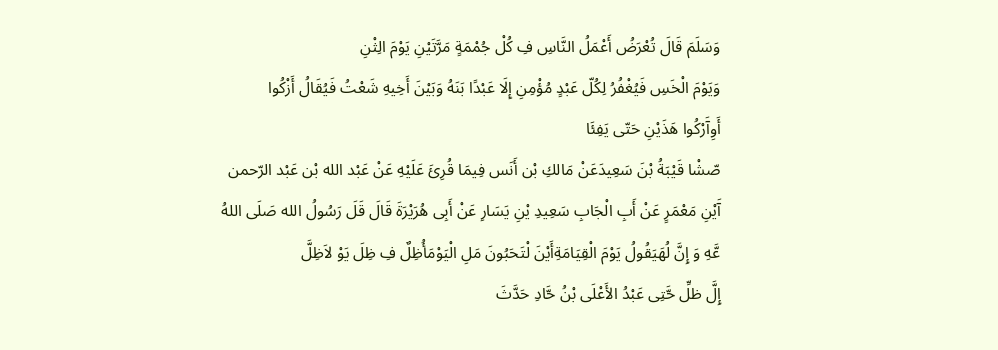وَسَلَمَ قَالَ تُعْرَضُ أَعْمَلُ النَّاسِ فِ كُلْ جُمْمَةٍ مَرَّتَيْنِ يَوْمَ الِثْنِ
وَيَوْمَ الْخَسِ فَيُغْفُرُ لِكُلّ عَبْدٍ مُؤْمِنِ إِلَا عَبْدًا بَنَهُ وَبَيْنَ أَخِيهِ شَعْتُ فَيُقَالُ أَزْكُوا
أَوِآَرْكُوا هَذَيْنِ حَتّى يَفِئَا
صّشْا قَيْبَةُ بْنَ سَعِيدَعَنْ مَالكِ بْن أَنَس فِيمَا قُرِئَ عَلَيْهِ عَنْ عَبْد الله بْن عَبْد الرّحمن
آَيْنِ مَعْمَرٍ عَنْ أَبِ الْجَابِ سَعِيدِ يْنِ يَسَارِ عَنْ أَبِى هُرَيْرَةَ قَالَ قَلَ رَسُولُ الله صَلَى اللهُ
عَّهِ وَ إِنَّ لُهَيَقُولُ يَوْمَ الْقِيَامَةِأَيْنَ لْتَحَبُونَ مَلِ الْيَوْمَأُظِلٌ فِ ظِلَ يَوْ لاَظِلَّ
إِلَّ ظلِّ حَّتِى عَبْدُ الأَعْلَى بْنُ حَّادِ حَدَّثَ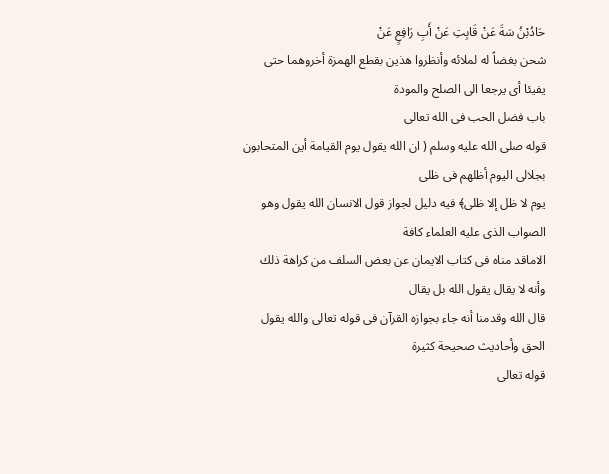حَادُبْنُ سَةَ عَنْ قَابِتِ عَنْ أَبِ رَافِعٍ عَنْ
شحن بغضاً له لملائه وأنظروا هذين بقطع الهمزة أخروهما حتى يفيئا أى يرجعا الى الصلح والمودة
باب فضل الحب فى الله تعالى
قوله صلى الله عليه وسلم ( ان الله يقول يوم القيامة أين المتحابون بجلالى اليوم أظلهم فى ظلى
يوم لا ظل إلا ظلى﴾ فيه دليل لجواز قول الانسان الله يقول وهو الصواب الذى عليه العلماء كافة
الاماقد مناه فى كتاب الايمان عن بعض السلف من كراهة ذلك وأنه لا يقال يقول الله بل يقال
قال الله وقدمنا أنه جاء بجوازه القرآن فى قوله تعالى والله يقول الحق وأحاديث صحيحة كثيرة
قوله تعالى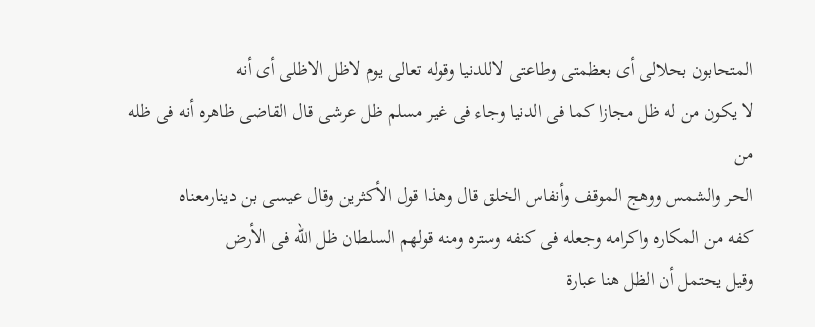المتحابون بحلالى أى بعظمتى وطاعتى لاللدنيا وقوله تعالى يوم لاظل الاظلى أى أنه
لا يكون من له ظل مجازا كما فى الدنيا وجاء فى غير مسلم ظل عرشى قال القاضى ظاهره أنه فى ظله من
الحر والشمس ووهج الموقف وأنفاس الخلق قال وهذا قول الأكثرين وقال عيسى بن دينارمعناه
كفه من المكاره واكرامه وجعله فى كنفه وستره ومنه قولهم السلطان ظل الله فى الأرض
وقيل يحتمل أن الظل هنا عبارة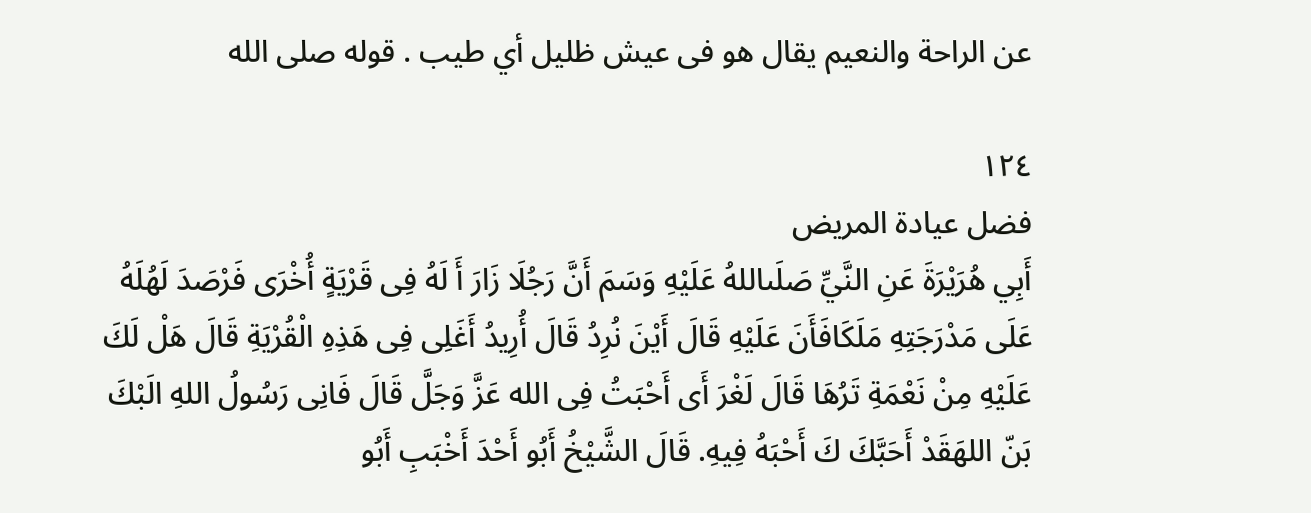عن الراحة والنعيم يقال هو فى عيش ظليل أي طيب . قوله صلى الله

١٢٤
فضل عيادة المريض
أَبِي هُرَيْرَةَ عَنِ النَّيِّ صَلَىاللهُ عَلَيْهِ وَسَمَ أَنَّ رَجُلَا زَارَ أَ لَهُ فِى قَرْيَةٍ أُخْرَى فَرْصَدَ لَهُلَهُ
عَلَى مَدْرَجَتِهِ مَلَكَافَأَنَ عَلَيْهِ قَالَ أَيْنَ نُرِدُ قَالَ أُرِيدُ أَغَلِى فِى هَذِهِ الْقُرْيَةِ قَالَ هَلْ لَكَ
عَلَيْهِ مِنْ نَعْمَةِ تَرُهَا قَالَ لَغْرَ أَى أَحْبَتُ فِى الله عَزَّ وَجَلَّ قَالَ فَانِى رَسُولُ اللهِ الَبْكَ
بَنّ اللهَقَدْ أَحَبَّكَ كَ أَحْبَهُ فِيهِ. قَالَ الشَّيْخُ أَبُو أَحْدَ أَخْبَبِ أَبُو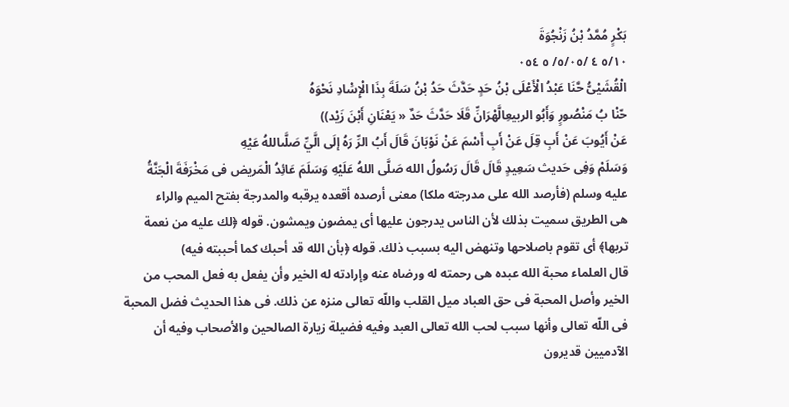بَكْرٍ مُمَّدُ بْنُ زَنْجُوَةَ
٥/١٠ ٤ /٥/٠٥/ ٥ ٠٥٤
الْقُشَيْىُّ حَّنَا عَبْدُ الْأَعْلَى بْنُ حَدٍ حَدَّثَ حَدُ بْنُ سَلَةَ بِذَا الْإِسَْادِ نَحْوَهُ
حّنْا بُ مَنْصُورٍ وَأَبُو الربيعِالَّهْرَانِّ قَلَا حَدَّثَ حَدٌ « يَعْنَانِ أَبْنَ زَيْد))
عَنْ أَيُوبَ عَنْ أَبِ قِلَ عَنْ أَبِ أَسْمَ عَنْ نَوْبَانَ قَالَ أَبُ الرِّ رَهُ إلَى الَّيِّ صَلَّىاللهُ عَيْهِ
وَسَلَمْ وَفِى حَديث سَعِيدٍ قَالَ قَالَ رَسُولُ الله صَلَّى اللهُ عَلَيْهِ وَسَلَمَ عَائِدُ الْمَريض فى مَخْرَفَةَ الْجَنَّةُ
عليه وسلم (فأرصد الله على مدرجته ملكا) معنى أرصده أقعده يرقبه والمدرجة بفتح الميم والراء
هى الطريق سميت بذلك لأن الناس يدرجون عليها أى يمضون ويمشون. قوله ﴿لك عليه من نعمة
تربها﴾ أى تقوم باصلاحها وتنهض اليه بسبب ذلك. قوله ﴿بأن الله قد أحبك كما أحببته فيه)
قال العلماء محبة الله عبده هى رحمته له ورضاه عنه وإرادته له الخير وأن يفعل به فعل المحب من
الخير وأصل المحبة فى حق العباد ميل القلب واللّه تعالى منزه عن ذلك. فى هذا الحديث فضل المحبة
فى اللّه تعالى وأنها سبب لحب الله تعالى العبد وفيه فضيلة زيارة الصالحين والأصحاب وفيه أن
الآدميين قديرون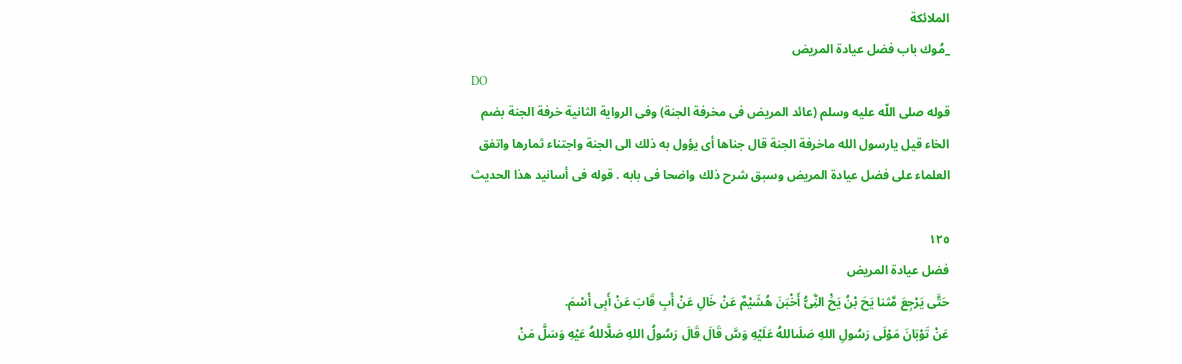الملائكة
_مُوك باب فضل عيادة المريض
DO
قوله صلى اللّه عليه وسلم (عائد المريض فى مخرفة الجنة) وفى الرواية الثانية خرفة الجنة بضم
الخاء قيل يارسول الله ماخرفة الجنة قال جناها أى يؤول به ذلك الى الجنة واجتناء ثمارها واتفق
العلماء على فضل عيادة المريض وسبق شرح ذلك واضحا فى بابه . قوله فى أسانيد هذا الحديث

١٢٥
فضل عيادة المريض
حَتَّى يَرْجِعَ مَّثنا يَحَ بْنُ يَحَْ النَِّىُّ أَخْبَنَ هُشَيْمٌ عَنْ خَالِ عَنْ أَبِ قَابَ عَنْ أَبِى أَسْمَ.
عَنْ تَوْبَانَ مَوْلَى رَسُولِ اللهِ صَلَىاللهُ عَلَيْهِ وَسَّ قَالَ قَالَ رَسُولُ اللهِ صَلَّاللهُ عَيْهِ وَسَلَّ مَنْ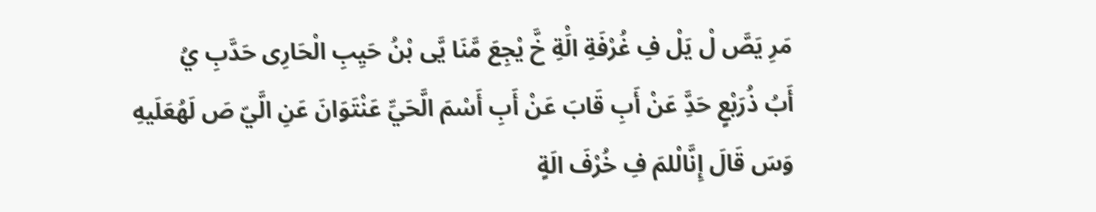مَرِ يَصَّ لْ يَلْ فِ غُرْفَةِ الَْةِ خَّ يْجِعَ مَّنَا يَّى بْنُ حَيِبِ الْحَارِى حَدَّبِ يُ
أَبُ ذُرَبْعٍ حَدَِّ عَنْ أَبِ قَابَ عَنْ أَبِ أَسْمَ الَّحَيِّ عَنْتَوَانَ عَنِ الَّيّ صَ لَهُعَلَيهِ
وَسَ قَالَ إِنَّالْلمَ فِ خُرْفَ الَةٍ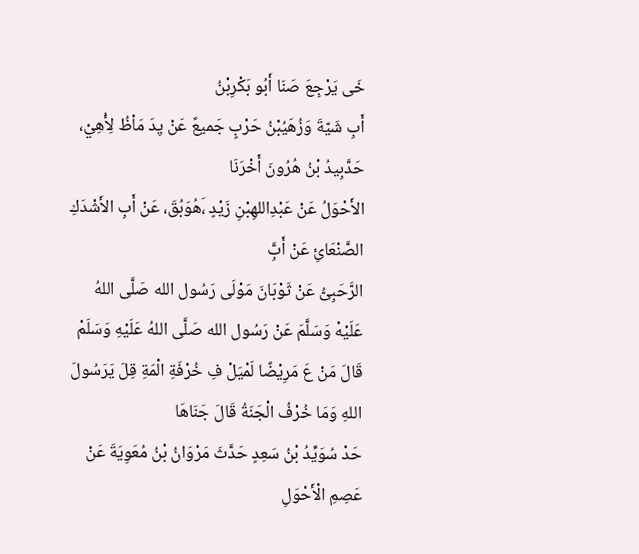خَى يَرْجِعَ صَنَا أَبُو بَكْرِبْنُ
أَبِ شَيّةَ وَزُهَيُبْنُ حَرْبٍ جَميعً عَنْ يِدَ مَاْظُ لِأُهِيْ، حَدَّبِيدُ بْنُ هُرُونَ أَخْرَنَا
الأَحْوَلُ عَنْ عَبْدِاللهِبْنِ زَيْدٍ ،َهُوَبُقَ، عَنْ أَبِ الأَشْدَكِ الصَّنْعَائِ عَنْ أَبَِّ
الرَّحَبِىُّ عَنْ ثَوْبَانَ مَوْلَى رَسُول الله صَلَّى اللهُ عَلَيْهْ وَسَلَّمَ عَنْ رَسُول الله صَلَّى اللهُ عَلَيْهِ وَسَلَمْ
قَالَ مَنْ عَ مَرِيْضًا لَمْيَلْ فِ خُرْفَةِ الْمَةِ قِلَ يَرَسُولَ اللهِ وَمَا خُرْفُ الْجَنَةُ قَالَ جَنَاهَا
حَدْ سُوَيِّدُ بْنُ سَعِدٍ حَدَّثَ مَرْوَانُ بْنُ مُعَوِيَةَ عَنْ عَصِمِ الْأَحْوَلِ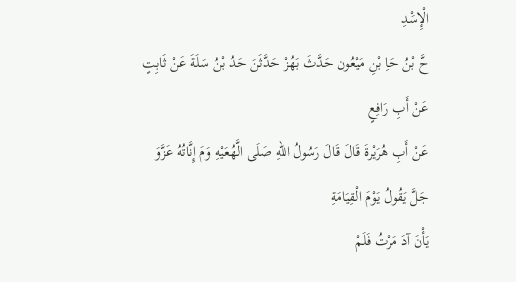الْإِسَْدِ
حَّ بْنُ حَاِ بْنِ مَيْعُون حَدَّثَ بَهُزْ حَدَّثَنَ حَدُ بْنُ سَلَةَ عَنْ ثَابِتٍ عَنْ أَبِ رَافِعٍ
عَنْ أَبِ هُرَيْرةَ قَالَ قَالَ رَسُولُ اللهِ صَلَى الَّهُعَيْهِ وَمَ إِنَّاتُهُ عَزَّوَ جَلَّ يَقُولُ يَوْمَ الْقِيَامَةِ
يَأْنَ آدَ مَرْتُ فَلَمْ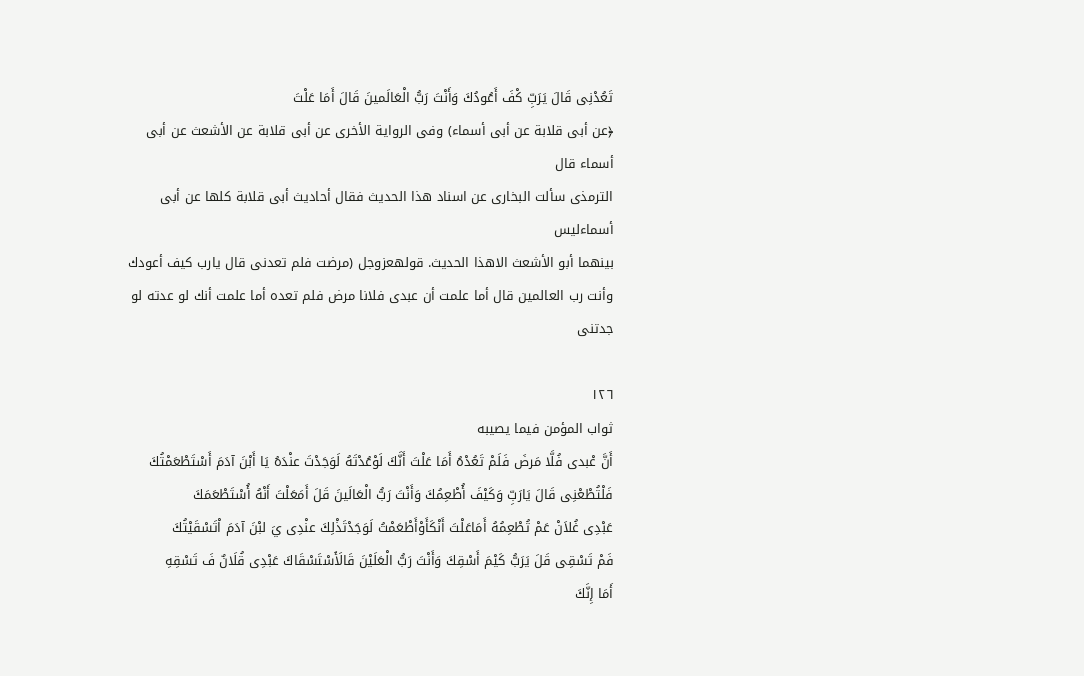تَعُدْنِى قَالَ يَرَبِّ كْفَ أَعُودُكَ وَأَنْتَ رَبُّ الْعَالَمينَ قَالَ أَمَا عَلْتَ
﴿عن أبى قلابة عن أبى أسماء) وفى الرواية الأخرى عن أبى قلابة عن الأشعث عن أبى أسماء قال
الترمذى سألت البخارى عن اسناد هذا الحديث فقال أحاديث أبى قلابة كلها عن أبى أسماءليس
بينهما أبو الأشعث الاهذا الحديث. قولهعزوجل (مرضت فلم تعدنى قال يارب كيف أعودك
وأنت رب العالمين قال أما علمت أن عبدى فلانا مرض فلم تعده أما علمت أنك لو عدته لو جدتنى

١٢٦
ثواب المؤمن فيما يصيبه
أَنَّ عْبدى فُلَّا مَرضَ فَلَمْ تَعُدْهُ أَمَا عَلْتَ أَنَّكَ لَوْعُدْتَهُ لَوَجَدْتَ عنْدَهُ يَا أَبْنَ آدَمَ أَسْتَطْعَمْتُكَ
فَلْتُطْعْنِى قَالَ يَارَبِّ وَكَيْفَ أُطْعِمُكَ وَأَنْتَ رَبُّ الْعَالَينَ قَلَ أَمَعَلْتَ أَنْهُ أُسْتَطْعَمَكَ
عَبْدِى غُلاَنْ عَمْ تُطْعِمُهُ أَمَاعَلْتَ أَنْكَأَوْأَطْعَمْتُ لَوَجَدْتَذْلِكَ عنْدِى يَ لبْنَ آدَمَ اْتَسْقَيْتُكَ
فَمْ تَسْقِى قَلَ يَرَبُّ كَيْمَ أَسْقِكَ وَأَنْتَ رَبُّ الْعَلَيْنَ قَالَأَسْتَسْقَاكَ عَبْدِى قُلَانٌ فَ تَسْقِهِ
أَمَا إِنَّكَ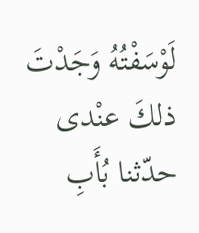لَوْسَفْتُهُ وَجَدْتَ ذلكَ عنْدى
حدّثنا بُأَبِ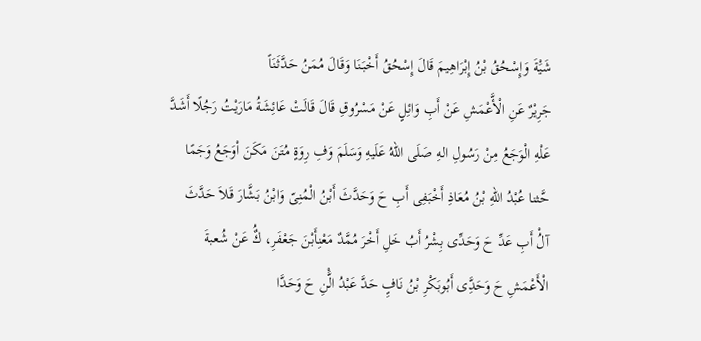شَيَْةَ وَإِسْحُقُ بْنُ إِبْرَاهِيمَ قَالَ إِسْحُقُ أَخْبَنَا وَقَالَ مُمَنُ حَدَّثَنَاً
جَرِيْرٌ عَنِ الْأَّعْمَشِ عَنْ أَبِ وَائِلٍ عَنْ مَسْرُوقِ قَالَ قَالَتْ عَائِشَةُ مَارَيْتُ رَجُلًا أَشَدَّ
عَلْهِ الْوَجَعُ مِنْ رَسُولِ الهِ صَلَى اللهُ عَلَيهِ وَسَلَمَ وَفِ رِوَةٍ مُتَنَ مَكَنَ اْوَجَعُ وَجَمًا
حَّثنا عُبْدُ اللهِ بْنُ مُعَاذِ أَخْبَفِى أَبِ حَ وَحَدَّثَ أَبْنُ الْمُنِىّ وَابْنُ بَشَّارَ قَلاَ حَدَّثَ
آلُْ أَبِ عَدِّ حَ وَحَدِّى بِشْرُ أَبُ خَلِ أَخْرَ مُمَّدٌ مَعْنِأَبْنَ جَعْفَرِ، كٌُ عَنْ شُعبةَ
الْأَعْمَشِ حَ وَحَدَِّى أَبُوبَكْرِ بْنُ نَافٍِ حَدَّ عَبْدُ الَّْنِ حَ وَحَدَّا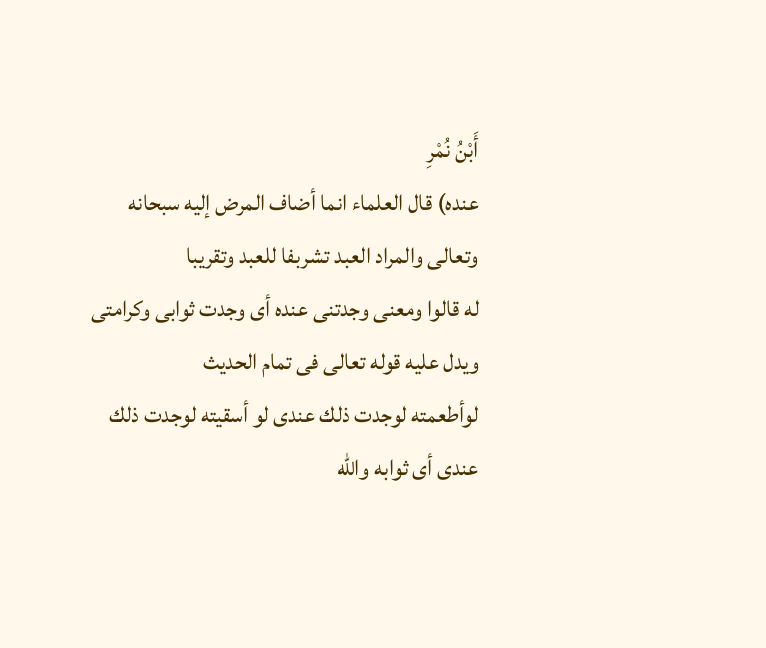أَبْنُ نُمْرِ
عنده) قال العلماء انما أضاف المرض إليه سبحانه وتعالى والمراد العبد تشربفا للعبد وتقريبا
له قالوا ومعنى وجدتنى عنده أى وجدت ثوابى وكرامتى ويدل عليه قوله تعالى فى تمام الحديث
لوأطعمته لوجدت ذلك عندى لو أسقيته لوجدت ذلك عندى أى ثوابه والله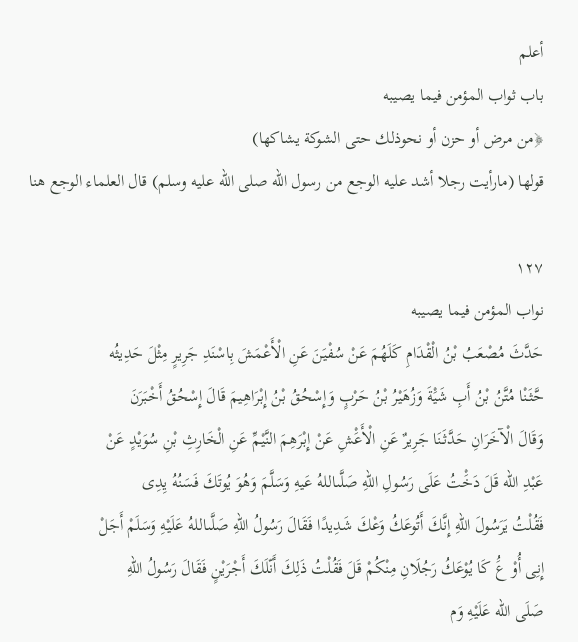أعلم
باب ثواب المؤمن فیما يصيبه
﴿من مرض أو حزن أو نحوذلك حتى الشوكة يشاكها)
قولها (مارأيت رجلا أشد عليه الوجع من رسول الله صلى الله عليه وسلم) قال العلماء الوجع هنا

١٢٧
نواب المؤمن فيما يصيبه
حَدَّثَ مُصْعَبُ بْنُ الْقْدَامِ كَلَهُمَ عَنْ سُفْيَنَ عَنِ الْأَعْمَشَ بِاسْنَدِ جَرِيرٍ مِثْلَ حَدِيثُه
حَّثَنْا مُتَّنُ بْنُ أَبِ شَيَْةَ وَزُهَيْرُ بْنُ حَرْبٍ وَإِسْحُقُ بْنُ إِبْرَاهِيمَ قَالَ إِسْحُقُ أَخْبَرَنَ
وَقَالَ الْآخَرَانِ حَدَّثَنَا جَرِيرٌ عَنِ الْأَعَْشِ عَنْ إِبْرَهِمَ النَّيْمِّ عَنِ الْخَارِثِ بْنِ سُوَيْدٍ عَنْ
عَبْدِ الله قَلَ دَخَْتُ عَلَى رَسُولِ اللهِ صَلَّىاللهُ عَيهِ وَسَلَّمَ وَهُوَ يُوتَكَ فَسَنُهُ يِدِى
فَقُلْتُ يَرَسُولَ اللهِ إِنَّكَ أَتُوعَكُ وَعْكَ شَدِيدًا فَقَالَ رَسُولُ اللهِ صَلَّىاللهُ عَلَيْهِ وَسَلَمْ أَجَلْ
إِنِى أُوْ عَُ كَا يُوْعَكُ رَجُلَانِ مِنْكُمْ قَلَ فَقُلْتُ ذَلِكَ أَنّلَكَ أَجْرَيْنٍ فَقَالَ رَسُولُ اللهِ
صَلَى الله عَلَيْهِ وَم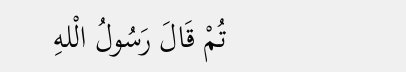تُمْ قَالَ رَسُولُ الْلهِ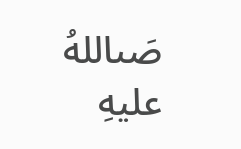صَىاللهُ عليهِ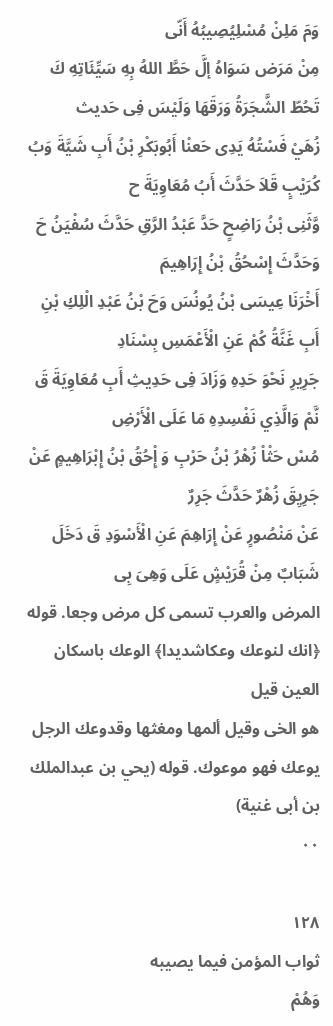وَمَ مَلِنْ مُسْلِيُصِيبُهُ أَنّى
مِنْ مَرَض سَوَاهُ إلَّ حَطَّ اللهُ بِهِ سَيِّئَاتِهِ كَ تَحُطّ الشَّجَرَةُ وَرَقَهَا وَلَيْسَ فِى حَديث
زُهَيْ فَسْتُهُ يَدِى حَعنْا أَبُوبَكْرِ بْنُ أَبِ شَيَّةَ وَبُ كُرَيْبٍ قَلاَ حَدَّثَ أَبُ مُعَاوِيَةَ ح
وَّثَنِى بْنُ رَاضِحٍ حَدَّ عَبْدُ الرَّقِ حَدَّثَ سُفْيَنُ حَ وَحَدَّثَ إِسْحُقُ بْنُ إِرَاهِيمَ
أَخْرَنَا عِيسَى بْنُ يُونُسَ وَحَ بْنُ عَبْدِ الْلِكِ بْنِ أَبِ غَنَّةُ كُمْ عَنِ الْأَعْمَسِ بِسْنَادِ
جَرِيرِ نَحْوَ حَدِهِ وَزَادَ فِى حَدِيثِ أَبِ مُعَاوِيَةَ قَ نَّمْ وَالَّذِي نَفْسِدِهِ مَا عَلَى الْأَرْضِ
مُسْ حَثْاْ زُهْرُ بْنُ حَرْبِ وَ إِْحُقُ بْنُ إِبْرَاهِيمٍ عَنْ جَرِيِقَ زُهْرٌ حَدَّثَ جَرِرٌ
عَنْ مَنْصُورٍ عَنْ إِرَاهِمَ عَنِ الْأَسْوَدِ قَ دَخَلَ شَبَابٌ مِنْ قُرَيْشٍ عَلَى وَهِىَ بِى
المرض والعرب تسمى كل مرض وجعا. قوله ﴿انك لنوعك وعكاشديدا﴾ الوعك باسكان العين قيل
هو الخى وقيل ألمها ومغثها وقدوعك الرجل يوعك فهو موعوك. قوله (يحي بن عبدالملك بن أبى غنية)
٠٠

١٢٨
ثواب المؤمن فيما يصيبه
وَهُمْ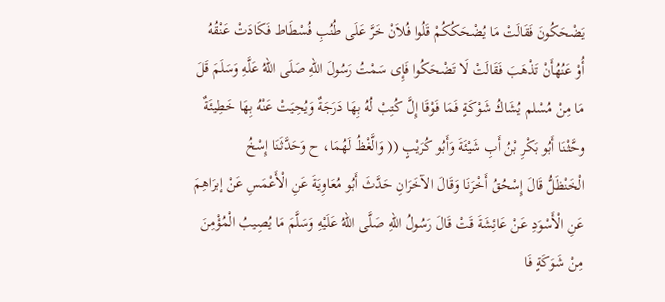يَضْحَكُونَ فَقَالَتْ مَا يُضْحَكُكُمْ قَلُوا فُلاَنْ خَرَّ عَلَى طُنُبِ فُسْطَاط فَكَادَتْ عَنْقُهُ
أُوْ عَنُهُأَنْ تَذْهَبَ فَقَالَتْ لَا تَضْحَكُوا فَإِى سَمْتُ رَسُولَ اللهِ صَلَى اللهُ عَلَّهِ وَسَلَمَ قَلَ
مَا مِنْ مُسْلم يُشَاكُ شَوْكَةٍ فَمَا فَوْقَا إِلَّ كُتِبْ لُهُ بِهَا دَرَجَةٌ وَيُحِيَتْ عَنْهُ بِهَا خَطِيئَةٌ
وحَّثْنَا أَبُو بَكْرِ بْنُ أَبِ شَيْئَةَ وَأَبُو كُرَيْبٍ (( وَالَّغْظُ لَهُمَا، ح وَحَدَّثَنَا إِسْخُ
الْخَنْظَلُّ قَالَ إِسْحُقُ أَخْرَنَا وَقَالَ الآخَرَانِ حَدَّثَ أَبُو مُعَاوِيَةَ عَنِ الْأَعْمَسِ عَنْ إبرَاهِمَ
عَنِ الْأَسْوَدِ عَنْ عَائِشَةَ قَتْ قَالَ رَسُولُ اللهِ صَلَّى اللهُ عَلَيْهِ وَسَلَّمَ مَا يُصِيبُ الْمُؤْمِنَ
مِنْ شَوَكَةٍ فَا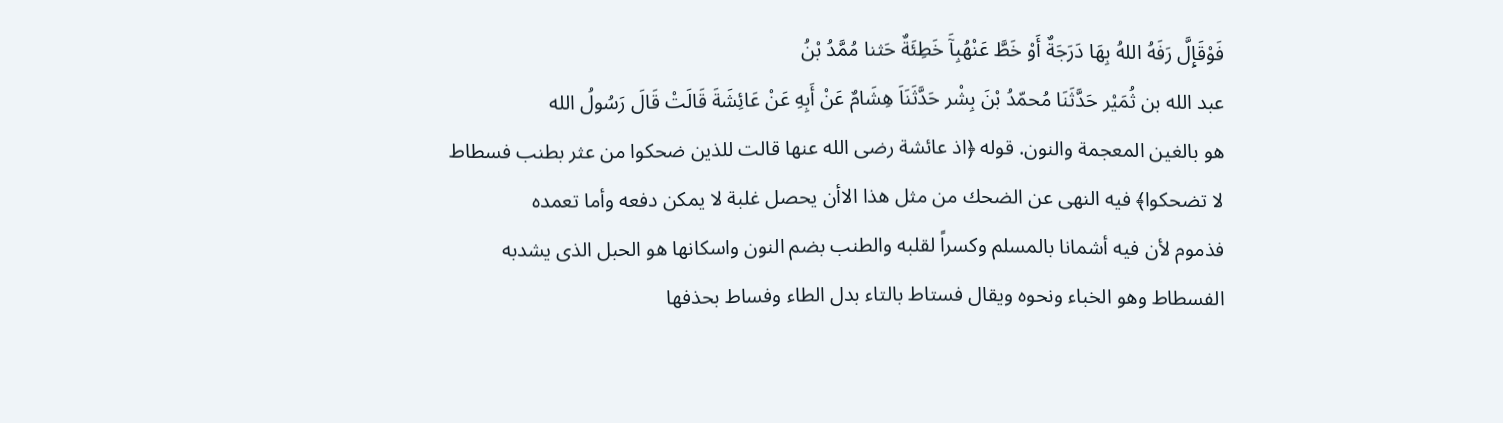فَوْقَإِلَّ رَفَهُ اللهُ بِهَا دَرَجَةٌ أَوْ خَطَّ عَنْهُبِآَ خَطِئَةٌ حَثنا مُمَّدُ بْنُ
عبد الله بن ثُمَيْر حَدَّثَنَا مُحمّدُ بْنَ بِشْر حَدَّثَنَاَ هِشَامٌ عَنْ أَبِهِ عَنْ عَائِشَةَ قَالَتْ قَالَ رَسُولُ الله
هو بالغين المعجمة والنون. قوله ﴿اذ عائشة رضى الله عنها قالت للذين ضحكوا من عثر بطنب فسطاط
لا تضحكوا﴾ فيه النهى عن الضحك من مثل هذا الاأن يحصل غلبة لا يمكن دفعه وأما تعمده
فذموم لأن فيه أشمانا بالمسلم وكسراً لقلبه والطنب بضم النون واسكانها هو الحبل الذى يشدبه
الفسطاط وهو الخباء ونحوه ويقال فستاط بالتاء بدل الطاء وفساط بحذفها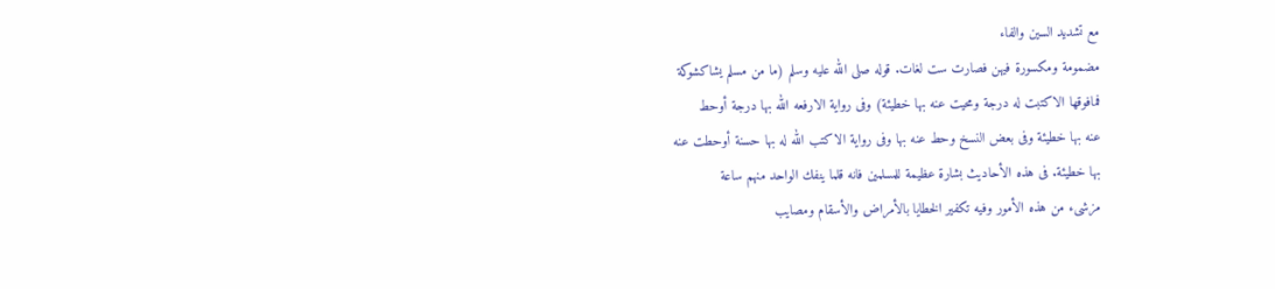مع تشديد السين والفاء
مضمومة ومكسورة فيهن فصارت ست لغات. قوله صلى الله عليه وسلم (ما من مسلم يشاكشوكة
فمافوقها الاكتبت له درجة ومحيت عنه بها خطيئة) وفى رواية الارفعه الله بها درجة أوحط
عنه بها خطيئة وفى بعض النسخ وحط عنه بها وفى رواية الاكتب الله له بها حسنة أوحطت عنه
بها خطيئة. فى هذه الأحاديث بشارة عظيمة للمسلمين فانه قلما ينفك الواحد منهم ساعة
مزشىء من هذه الأمور وفيه تكفير الخطايا بالأمراض والأسقام ومصايب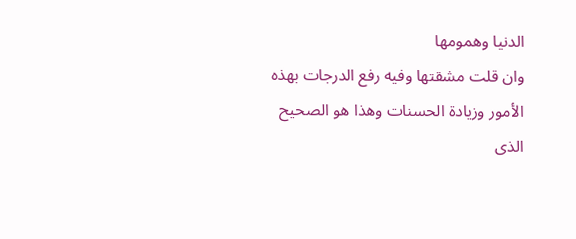الدنيا وهمومها
وان قلت مشقتها وفيه رفع الدرجات بهذه الأمور وزيادة الحسنات وهذا هو الصحيح الذى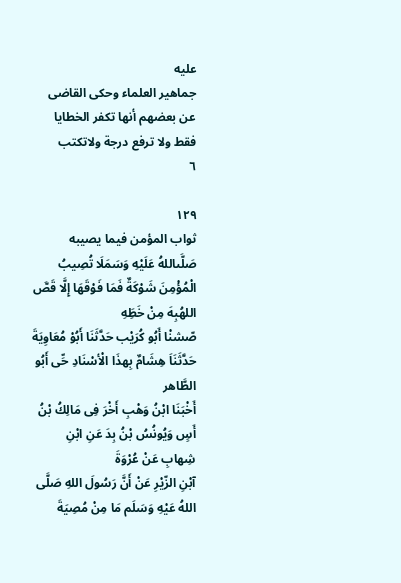عليه
جماهير العلماء وحكى القاضى عن بعضهم أنها تكفر الخطايا فقط ولا ترفع درجة ولاتكتب
٦

١٢٩
ثواب المؤمن فيما يصيبه
صَلَّىاللهُ عَلَيْهِ وَسَمَلَا تُصِيبُ الْمُؤْمِنَ شَوْكَةٌ فَمَا فَوْقَهَا إِلَّا قَصَّ اللهُبِهَ مِنْ خَطَِهِ
صّشنْا أَبُو كُرَيْب حَدَّثَنَا أَبُوْ مُعَاوِيَةَ حَدَّثَنَاَ هِشَامٌ بِهذَا الْأسْنَادِ حِّى أَبُو الطَّاهر
أَخْبَنَا ابْنُ وَهْبِ أَخْرَ فِى مَالِكُ بْنُ أَسٍ وَيُونُسُ بْنُ بِدَ عَنِ ابْنِ شِهابِ عَنْ عُرْوَةَ
آبْنِ الزّيْرِ عَنْ أَنَّ رَسُولَ اللهِ صَلَّى اللهُ عَيْهِ وَسَلَم مَا مِنْ مُصِيَةَ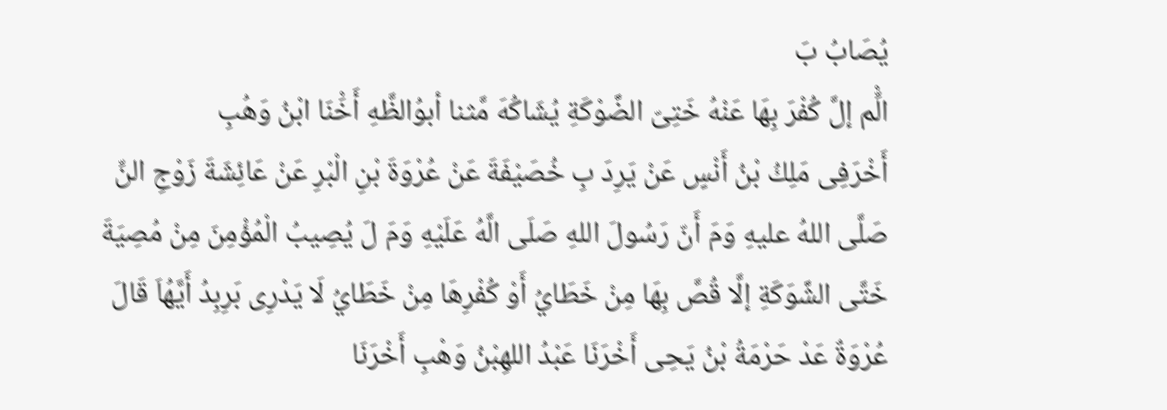يُصَابُ بَ
الِّْم إلَّ كُفْرَ بِهَا عَنْهُ خَتِىّ الضَّوْكَةِ يُشَاكُهَ مَّثنا أبوُالظَّهِ أَخَْنَا ابْنُ وَهُبِ
أَخْرَفِى مَلِكُ بْنُ أَنْسٍ عَنْ يَرِدَ بِ خُصَيْفَةَ عَنْ عُرْوَةَ بْنِ الْبْرِ عَنْ عَائِشَةَ زَوْجِ النِّ
صَلَّى اللهُ عليهِ وَمَ أَنّ رَسُولَ اللهِ صَلَى الَّهُ عَلَيْهِ وَمَ لَ يُصِيبُ الْمُؤْمِنَ مِنْ مُصِيَةَ
خَتَّى الشَّوَكَةِ إلَّا قُصَّ بِهَا مِنْ خَطَايُ أَوْ كُفْرِهَا مِنْ خَطَايُ لَا يَدْرِى بَرِبِدُ أَيَّهُاَ قَالَ
عُرْوَةٌ عَدْ حَرْمَةُ بْنُ يَحِى أَخْرَنَا عَبْدُ اللهِبْنُ وَهْبِ أَخْرَنَا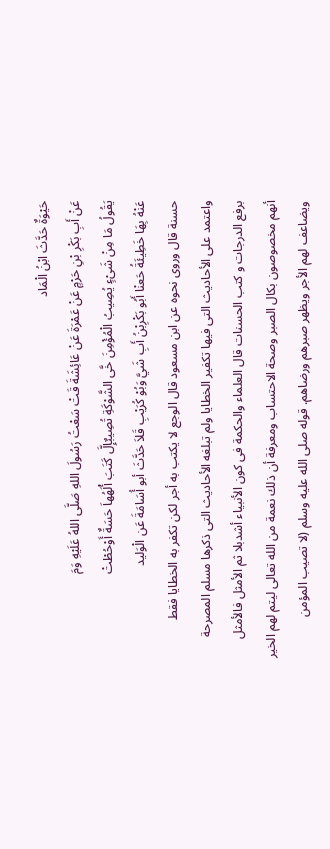حَيْوَةٌ حَدَّثَ ابْنُ الْمَاد
عَنْ أَبِ بَكْرِ بْنِ حَرْمٍ عَنْ عَمْرَةَ عَنْ عَائِشَةَ قَتْ سَعْتُ رَسُولَ اللهِ صَلَّى اللهُ عَلَيْهِ وَمَ
يَقُولُ مَا مِنْ شَىْءٍ يُصِيبُ الْمُؤْمِنَ خَّى الشَّوْكَةِ تُصِيبٌإِلَّ كَتَبَ أْلَهُهاَ حَسَةٌ أَوْحُطْتْ
عَنْهُ بِهَا خَطِيئَةُ حَعنْا أَبُو بَكْرِبْنُ أَبِ شَيَّ وَبُوْ كُرَيْبِ قَلاَ حَدَّثَ أبو أُسَامَةَ عَن الْوَليد
حسنة قال وروى نحوه عن ابن مسعود قال الوجع لا يكتب به أجر لكن تكفر به الخطايا فقط
واعتمد على الأحاديث التى فيها تكفير الخطايا ولم تبلغه الأحاديث التى ذكرها مسلم المصرحة
برفع الدرجات و كتب الحسنات قال العلماء والحكمة فى كون الأنبياء أشدبلا ثم الأمثل فالأمثل
أنهم مخصوصون بكال الصبر وصحة الاحتساب ومعرفة أن ذلك نعمة من الله تعالى ليتم لهم الخير
ويضاعف لهم الأجر ويظهر صبرهم ورضاهم. قوله صلى الله عليه وسلم (لا تصيب المؤمن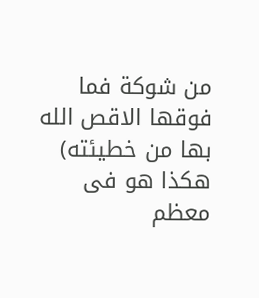من شوكة فما فوقها الاقص الله بها من خطيئته) هكذا هو فى معظم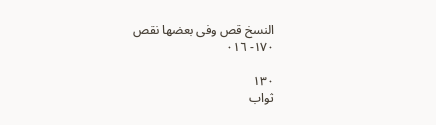النسخ قص وفى بعضها نقص
١٧٠- ٠١٦

١٣٠
ثواب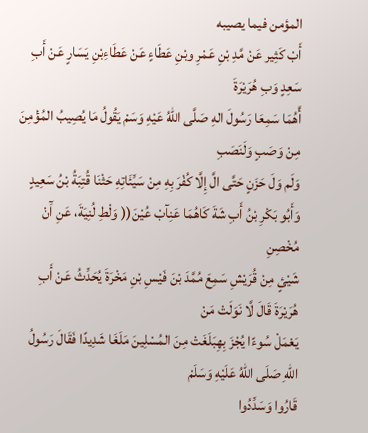المؤمن فيما يصيبه
أَبْ كَثِير عَنْ مَّدِ بْنِ عَمْرِ وبْنِ عَطَاءٍ عَنْ عَطَاءِبْنِ يَسَارٍ عَنْ أَبِ سَعِدٍ وَبِ هُرَيْرَةَ
أَّهُمَا سَمِعَا رَسُولَ الهِ صَلَّى اللهُ عَيْهِ وَسَمْ يَقُولُ مَا يُصِيبُ المُؤْمِنَ مِنْ وَصَبٍ وَلَنَصَبِ
وَلَم وَلَ حَزَنٍ حَتَّى الَّ إِلَّا كُفْرَ بِهِ مِنْ سَيِّئَاتِهِ حَثْنَا قُتِبَةُ بْنُ سَعِيدٍ
وَأَبُو بَكْرِ بْنُ أَبِ شَةَ كَاهُمَا عَنِآبْ عُيْنَ(( وَلْطِ لُنِيَةَ، عَنِ آَنْ مُخْصِنِ
شَيْئٍ مِنْ قُرَيْشِ سَمِعَ مُمَّدَ بْنَ فَيْسِ بْنِ مَخْرَةَ يُحَدِّثُ عَنْ أَبِ هُرَيْرَةَ قَالَ لَّا نَوَلَتْ مَنْ
يَعْمَلْ سُوءًا يُجْزَ بِهِبَلَغَتْ مِنَ المُسْلِينَ مَلَغَا شَدِيدًا فَقَالَ رَسُولُ اللهِ صَلَى اللهُ عَلَيْهِ وَسَلَمْ
قَارُوا وَسَدِّدُوا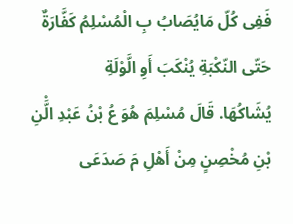فَفِى كُلّ مَايُصَابُ بِ الْمُسْلِمُ كَفَّارَةٌ حَتّى النّكْبَةِ يُنْكَبَ أَوِ الَّوْلَةِ
يُشَاكُهَا. قَالَ مُسْلِمَ هُوَ عُ بْنُ عَبْدِ الَّْنِ بْنِ مُخْصِنٍ مِنْ أَهْلِ مَ صَدَعَى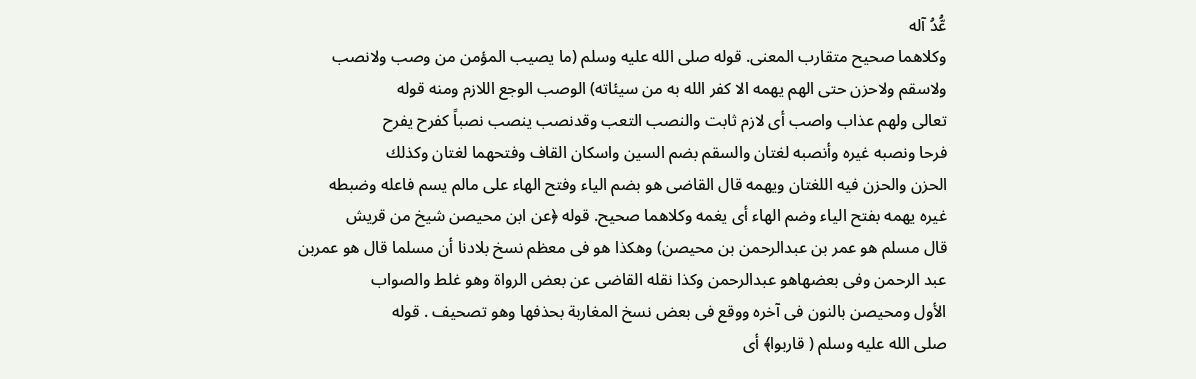عُّدُ آله
وكلاهما صحيح متقارب المعنى. قوله صلى الله عليه وسلم (ما يصيب المؤمن من وصب ولانصب
ولاسقم ولاحزن حتى الهم يهمه الا كفر الله به من سيئاته) الوصب الوجع اللازم ومنه قوله
تعالى ولهم عذاب واصب أى لازم ثابت والنصب التعب وقدنصب ينصب نصباً كفرح يفرح
فرحا ونصبه غيره وأنصبه لغتان والسقم بضم السين واسكان القاف وفتحهما لغتان وكذلك
الحزن والحزن فيه اللغتان ويهمه قال القاضى هو بضم الياء وفتح الهاء على مالم يسم فاعله وضبطه
غيره يهمه بفتح الياء وضم الهاء أى يغمه وكلاهما صحيح. قوله ﴿عن ابن محيصن شيخ من قريش
قال مسلم هو عمر بن عبدالرحمن بن محيصن) وهكذا هو فى معظم نسخ بلادنا أن مسلما قال هو عمربن
عبد الرحمن وفى بعضهاهو عبدالرحمن وكذا نقله القاضى عن بعض الرواة وهو غلط والصواب
الأول ومحيصن بالنون فى آخره ووقع فى بعض نسخ المغاربة بحذفها وهو تصحيف . قوله
صلى الله عليه وسلم ( قاربوا﴾ أى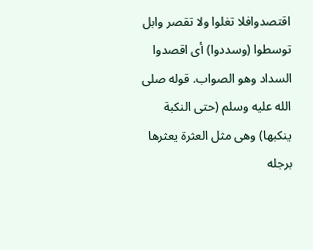اقتصدوافلا تغلوا ولا تقصر وابل توسطوا (وسددوا) أى اقصدوا
السداد وهو الصواب. قوله صلى الله عليه وسلم (حتى النكبة ينكبها) وهى مثل العثرة يعثرها برجله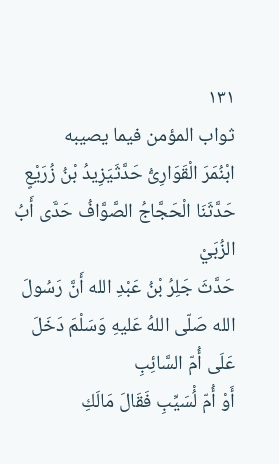١٣١
ثواب المؤمن فيما يصيبه
ابْنُمَرَ الْقَوَارِىُّ حَدَّثَيَزِيدُ بْنُ زُرَيْعٍ حَدَّثَنَا الْحَجَّاجُ الصَّوَّافُ حَدَّى أَبُ الزُبَيْ
حَدَّثَ جَلِرُ بْنُ عَبْدِ الله أَنَّ رَسُولَ الله صَلّى اللهُ عَليهِ وَسَلْمَ دَخَلَ عَلَى أُمّ السَّائِبِ
أَوْ أُمّ لُْسَيِّبِ فَقَالَ مَالَكِ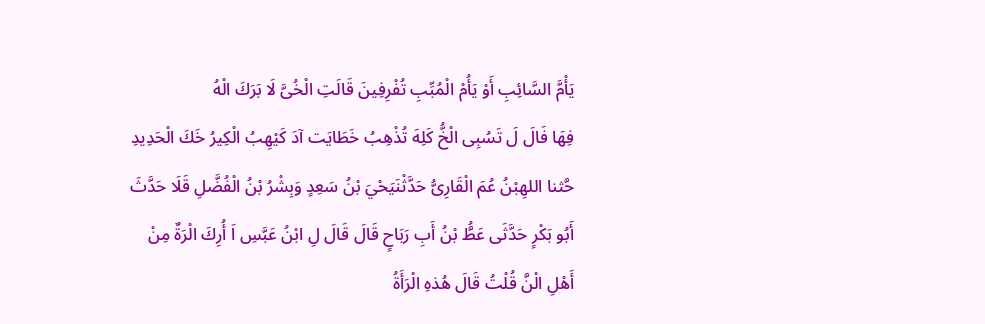يَأْمَّ السَّائِبِ أَوْ يَأُمْ الْمُبِّبِ تُفْرِفِينَ قَالَتِ الْخُىَّ لَا بَرَكَ الْهُ
فِهَا فَالَ لَ تَسُبِى الْخُّ كَلِهَ تُذْهِبُ خَطَايَت آدَ كَيْهِبُ الْكِيرُ خَكَ الْحَدِيدِ
حَّثنا اللهِبْنُ عُمَ الْقَارِىُّ حَدَّثْنَيَحْيَ بْنُ سَعِدٍ وَبِشْرُ بْنُ الْفُضَّلِ قَلَا حَدَّثَ
أَبُو بَكْرٍ حَدَّثَى عَطَُّ بْنُ أَبِ رَبَاحٍ قَالَ قَالَ لِ ابْنُ عَبَّسِ اَ أُرِكَ الْرَةٌ مِنْ
أَهْلِ الْنَّ قُلْتُ قَالَ هُذهِ الْرَأَةُ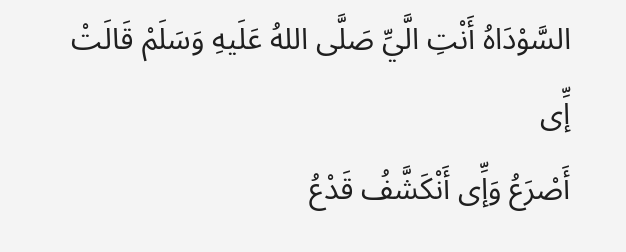السَّوْدَاهُ أَنْتِ الَّيِّ صَلَّى اللهُ عَلَيهِ وَسَلَمْ قَالَتْ إِّى
أَصْرَعُ وَإِّى أَنْكَشَّفُ قَدْعُ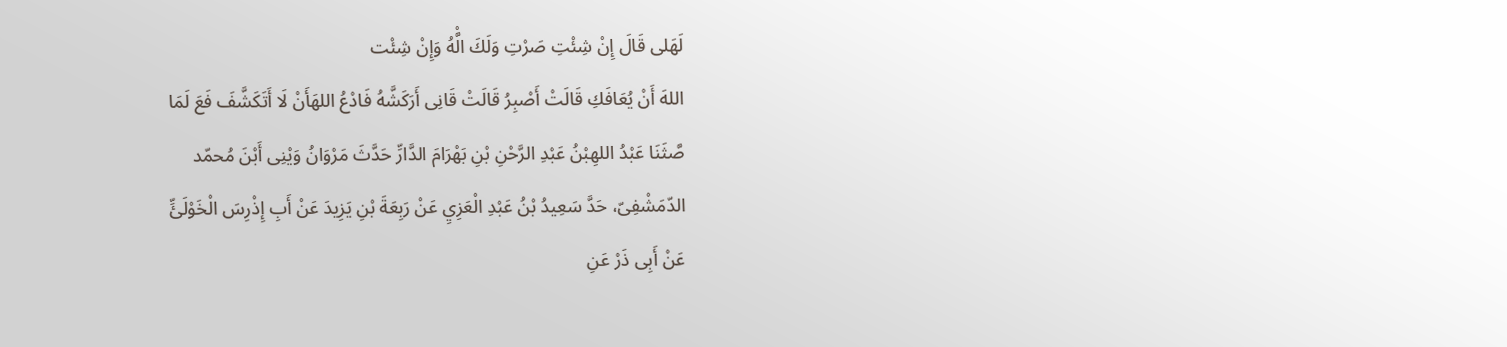لَهَلى قَالَ إِنْ شِئْتِ صَرْتِ وَلَكَ الَّْهُ وَإِنْ شِئْت
اللهَ أَنْ يُعَافَكِ قَالَتْ أَصْبِرُ قَالَتْ قَانِى أَرَكَشَّهُ فَادْعُ اللهَأَنْ لَا أَتَكَشَّفَ فَعَ لَمَا
صَّثَنَا عَبْدُ اللهِبْنُ عَبْدِ الرَّحْنِ بْنِ بَهْرَامَ الدَّارِّ حَدَّثَ مَرْوَانُ وَيْنِى أَبْنَ مُحمّد
الدّمَشْفِىّ، حَدَّ سَعِيدُ بْنُ عَبْدِ الْعَزِيِ عَنْ رَبِعَةَ بْنِ يَزِيدَ عَنْ أَبِ إِذْرِسَ الْخَوْلَئِّ
عَنْ أَبِى ذَرْ عَنِ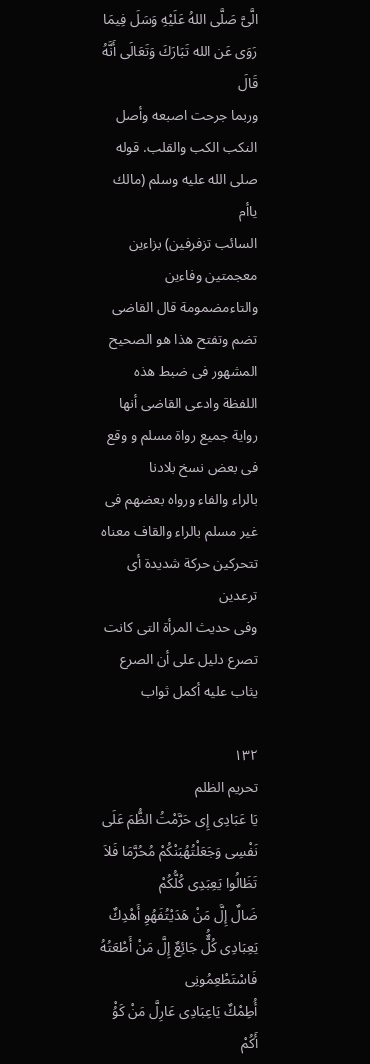الَّىَّ صَلَّى اللهُ عَلَيْهِ وَسَلَ فِيمَا رَوَى عَن الله تَبَارَكَ وَتَعَالَى أَنَّهُ قَالَ
وربما جرحت اصبعه وأصل النكب الكب والقلب. قوله صلى الله عليه وسلم (مالك ياأم
السائب تزفرفين) بزاءين معجمتين وفاءين والتاءمضمومة قال القاضى تضم وتفتح هذا هو الصحيح
المشهور فى ضبط هذه اللفظة وادعى القاضى أنها رواية جميع رواة مسلم و وقع فى بعض نسخ بلادنا
بالراء والفاء ورواه بعضهم فى غير مسلم بالراء والقاف معناه تتحركين حركة شديدة أى ترعدين
وفى حديث المرأة التى كانت تصرع دليل على أن الصرع يثاب عليه أكمل ثواب

١٣٢
تحريم الظلم
يَا عَبَادِى إِى حَرَّمْتُ الظُّمَ عَلَى نَفْسِى وَجَعَلْتُهُبَنْكُمْ مُحُرَّمَا فَلاَ تَظَالُوا يَعِبَدِى كُلُّكُمْ
ضَالٌ إِلَّ مَنْ هَدَيْتُفَهُوِ أَهْدِكٌ يَعِبَادِى كُلٌُّ جَائِعٌ إِلَّ مَنْ أَطْعَتُهُ فَاسْتَطْعِمُونِى
أُطِمْكٌ يَاعِبَادِى عَارِلَّ مَنْ كَوُْ أَكُمْ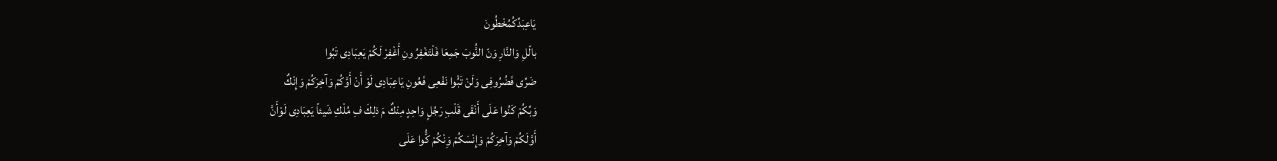يَاعِبَدِّكُمُخْطُونَ
بالّلِ وَالنَّارِ وَنّ النَُّوبَ جَمِعَا فَلْتَغْفِرُ ونِ أَغْفِرْ لَكُمْ يَعِبَادِى تَبُوا
ضَرِّى فَضُرُوفِى وَلَنْ تَبُْوا نَفْعِى فَعُونِ يَاعِبَادِى لَوْ أَنْ أَوَّكُمْ وَآخِرَكُمْ وَإِنْكٌ
وَبِّكُمْ كَنُوا عَلَى أَنْقَى قَلْبِ رَجُلٍ وَاحِدٍ مِنْكٌ مَ ذلِكَ فِ مُلْكِ شَيئاً يَعِبَادِى لَوْأَنَّ
أَوَّلَكُمْ وَآخِرَكُمْ وَإِنْسَكُمْ وَِنْكُمْ كَُّوا عَلَى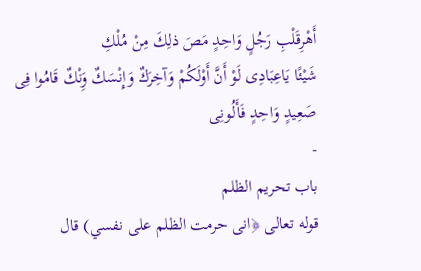أَهْرِقَلْبِ رَجُلٍ وَاحِدٍ مَصَ ذلِكَ مِنْ مُلْكِ
شَيْئًا يَاعِبَادِى لَوْ أَنَّ أَوْلَكُمْ وَآخِرَكٌ وَإِنْسَكٌ وَِنْكٌ قَامُوا فِى صَعِيدٍ وَاحِدٍ فَأَلُونِى
-
باب تحريم الظلم
قوله تعالى ﴿انى حرمت الظلم على نفسي) قال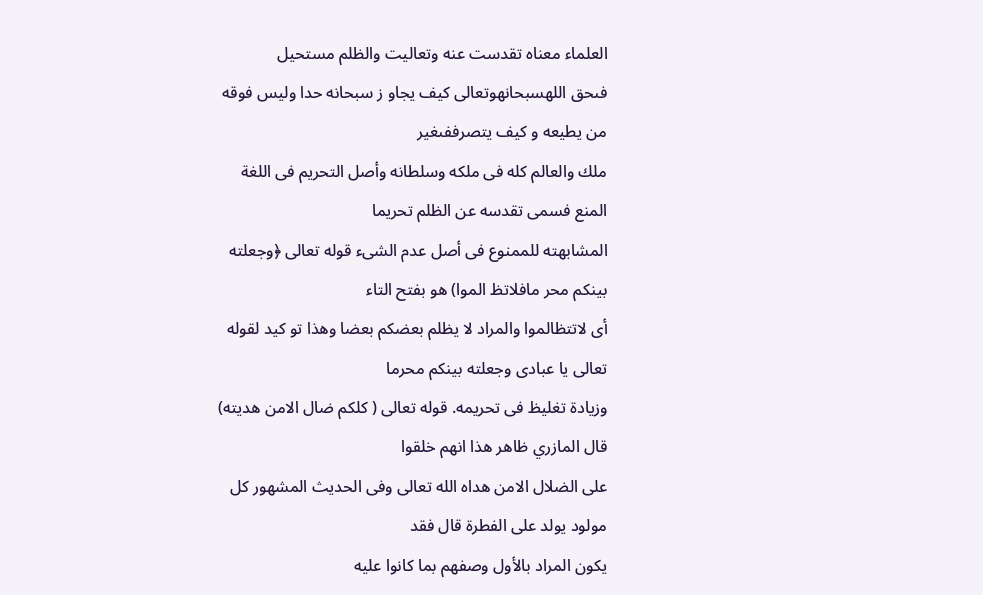العلماء معناه تقدست عنه وتعاليت والظلم مستحيل
فىحق اللهسبحانهوتعالی کیف یجاو ز سبحانه حدا وليس فوقه من يطيعه و كيف يتصرففىغیر
ملك والعالم كله فى ملكه وسلطانه وأصل التحريم فى اللغة المنع فسمى تقدسه عن الظلم تحريما
المشابهته للممنوع فى أصل عدم الشىء قوله تعالى ﴿وجعلته بينكم محر مافلاتظ الموا) هو بفتح التاء
أى لاتتظالموا والمراد لا يظلم بعضكم بعضا وهذا تو كيد لقوله تعالى يا عبادى وجعلته بينكم محرما
وزيادة تغليظ فى تحريمه. قوله تعالى ( كلكم ضال الامن هديته) قال المازري ظاهر هذا انهم خلقوا
على الضلال الامن هداه الله تعالى وفى الحديث المشهور كل مولود يولد على الفطرة قال فقد
يكون المراد بالأول وصفهم بما كانوا عليه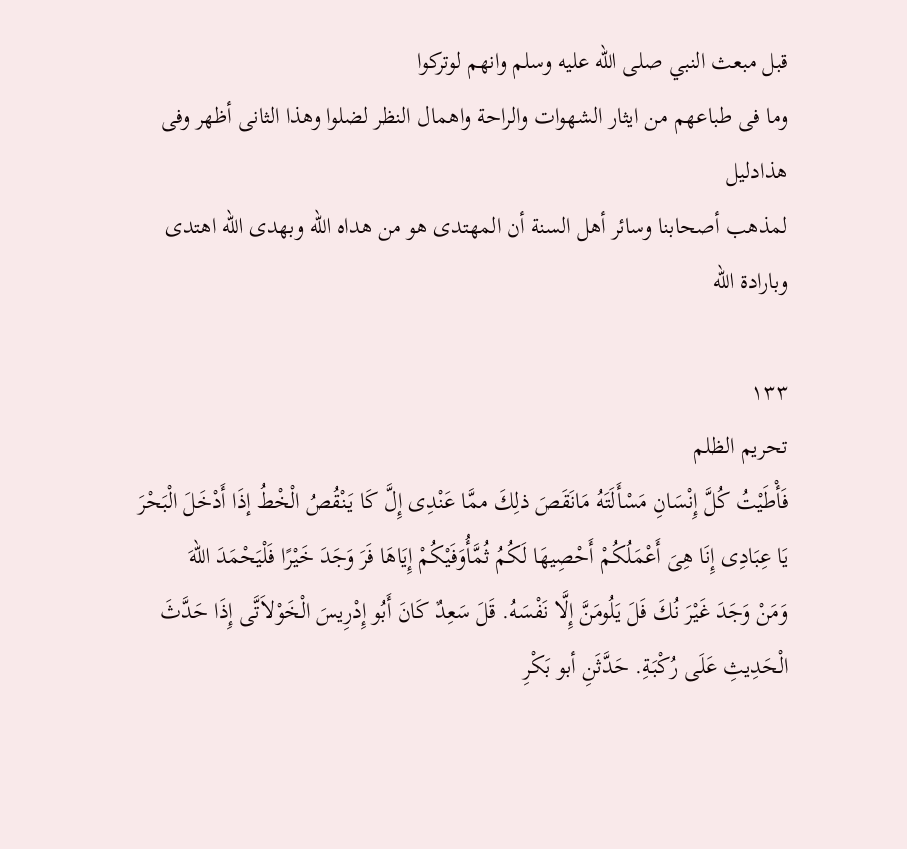قبل مبعث النبي صلى الله عليه وسلم وانهم لوتركوا
وما فى طباعهم من ايثار الشهوات والراحة واهمال النظر لضلوا وهذا الثانى أظهر وفى هذادليل
لمذهب أصحابنا وسائر أهل السنة أن المهتدى هو من هداه الله وبهدى الله اهتدى وبارادة الله

١٣٣
تحريم الظلم
فَأْطَيْتُ كُلَّ إِنْسَانِ مَسْأَلَتَهُ مَانَقَصَ ذلِكَ ممَّا عَنْدِى إِلَّ كَا يَنْقُصُ الْخْطُ إذَا أَدْخَلَ الْبَحْرَ
يَا عِبَادِى إِنَا هِىَ أَعْمَلُكُمْ أَحْصِيهَا لَكُمُ ثُمَّأُوَفَيْكُمْ إِيَاهَا فَرَ وَجَدَ خَيْرًا فَلْيَحْمَدَ اللهَ
وَمَنْ وَجَدَ غَيْرَ نُكَ فَلَ يَلُومَنَّ إِلَّا نَفْسَهُ. قَلَ سَعِدٌ كَانَ أَبُو إِدْرِيسَ الْخَوْلاَتَّى إِذَا حَدَّثَ
الْحَدِيثِ عَلَى رُكْبَةِ. حَدَّثَنِ أبو بَكْرِ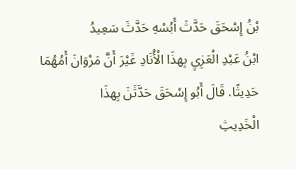بْنُ إِسْحَقَ حَدَّثَ أَبُسْهِ حَدَّثَ سَعِيدُ
ابْنُ عَبْدِ الْعَزِيِ بِهذَا الْأْنَادِ غَيْرَ أَنَّ مَرْوَانَ أَمُهُمَا حَدِيثًا. قَالَ أَبُو إِسْحَقَ حَدَّثَنَ بِهذَا
الْخَدِيثِ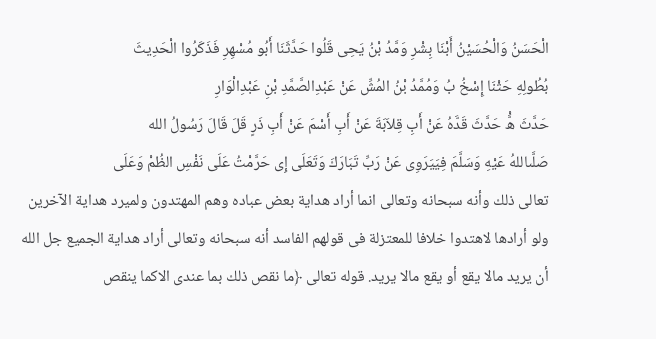الْحَسَنُ وَالْحُسَيْنُ أَبْنَا بِشْرِ وَمَّدُ بْنُ يَحِى قَلُوا حَدَّثَنَا أَبُو مُسْهِرِ فَذَكَرُوا الْحَدِيثَ
بُطُولِهِ حَثْنَا إِسْخُ بُ وَمُمَّدُ بْنُ المُشِّ عَنْ عَبْدِالصَّمَّدِ بْنِ عَبْدِالْوَارِ
حَدَّثَ هَّْ حَدَّثَ قَدَّهُ عَنْ أَبِ قِلاَبَةَ عَنْ أَبِ أَسْمَ عَنْ أَبِ ذَرٍ قَلَ قَالَ رَسُولُ الله
صَلَّىاللهُ عَيْهِ وَسَلَّمَ فِيَيَرَوِى عَنْ رَبِّ تَبَارَكَ وَتَعَلَى إِى حَرَّمْتُ عَلَى نَفْسِ الظُمْ وَعَلَى
تعالى ذلك وأنه سبحانه وتعالى انما أراد هداية بعض عباده وهم المهتدون ولميرد هداية الآخرين
ولو أرادها لاهتدوا خلافا للمعتزلة فى قولهم الفاسد أنه سبحانه وتعالى أراد هداية الجميع جل الله
أن يريد مالا يقع أو يقع مالا يريد. قوله تعالى ﴿ما نقص ذلك بما عندى الاكما ينقص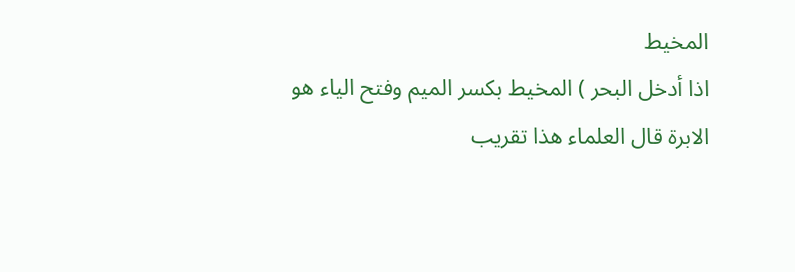المخيط
اذا أدخل البحر ) المخيط بكسر الميم وفتح الياء هو الابرة قال العلماء هذا تقريب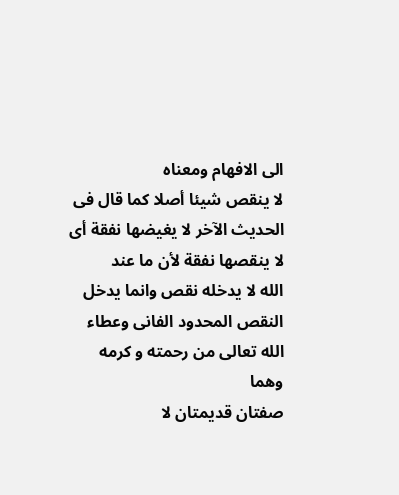الى الافهام ومعناه
لا ينقص شيئا أصلا كما قال فى الحديث الآخر لا يغيضها نفقة أى لا ينقصها نفقة لأن ما عند
الله لا يدخله نقص وانما يدخل النقص المحدود الفانى وعطاء الله تعالى من رحمته و كرمه وهما
صفتان قديمتان لا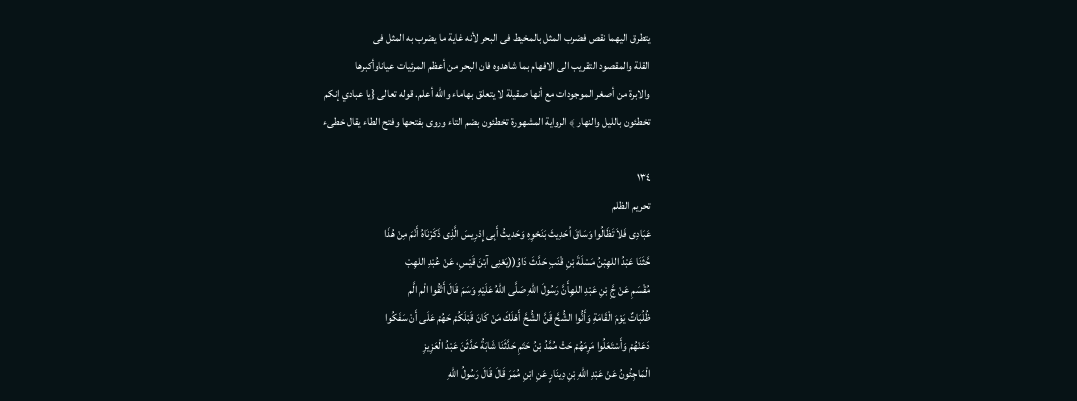يتطرق اليهما نقص فضرب المثل بالمخيط فى البحر لأنه غاية ما يضرب به المثل فى
القلة والمقصود التقريب الى الافهام بما شاهدوه فان البحر من أعظم المرئيات عياناوأكبرها
والابرة من أصغر الموجودات مع أنها صقيلة لا يتعلق بهاماء والله أعلم. قوله تعالى {يا عبادي إنكم
تخطئون بالليل والنهار ﴾ الرواية المشهورة تخطئون بضم التاء وروى بفتحها وفتح الطاء يقال خطىء

١٣٤
تحريم الظلم
عَبَادِى فَلاَ تَظَالُوا وَسَاقَ اَْحَدِيثَ بَنَحْوِهِ وَحَديثُ أَبِى إِدْرِيسَ الَّذِى ذَكَرْنَاهُ أَنْمَ مِنْ هُذَا
حَّثَنَا عَبْدُ اللهِبْنُ مَسْلَةَ بْنِ قْنَبِ حَدَّثَ دَاوُ((يَعْنِى آبْنَ قَيْسِ، عَنْ عُبْدِ اللهِبْ
مُقْسَمِ عَنْ جَِّ بْنِ عَبْدِ اللهِأَنَّ رَسُولَ اللهِ صَلَّى اللهُ عَلَيْهِ وَسَمَ قَالَ أَتْقُوا الْم الَّم
ظُلُبَاتٌ يَوْمَ الْقَامَةِ وَأَنُّوا الشُّحَّ قَنَّ الشُّحَّ أَهْلَكَ مَنْ كَانَ قَبْلَكُمْ حَهُمْ عَلَى أَنْ سَفَكُوا
دَعَنْهُمْ وَأَسْتَعَلُوا مَرِمَهُمْ حَثْ مُمَّدُ بْنُ حَتَمِ حَدَّثَنَا شَابَةُ حَدَّثَنَ عَبْدُ الْعَزِيزِ
الْمَاجِئُونُ عَنْ عَبْدِ اللهِ بْنِ دِينَارٍ عَنِ ابْنِ مُمَرَ قَالَ قَالَ رَسُولُ اللهِ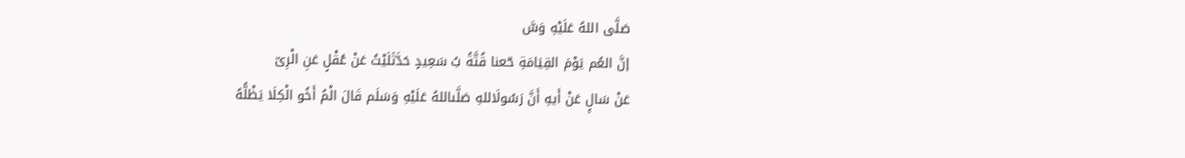صَلَّى اللهُ عَلَيْهِ وَسَّ
إنَّ العُم يَوْمَ القِيَامَةِ حّعنا قُتَّةُ بُ سَعِيدٍ حَدَّثَلَيْثُ عَنْ عُقْلٍ عَنِ الْرِىّ
عَنْ سَالٍِ عَنْ أَيهِ أَنَّ رَسُولَاللهِ صَلَّىاللهُ عَلَيْهِ وَسَلَم قَالَ الْمُ أَخُو الْكِلَا يَظْلُّهُ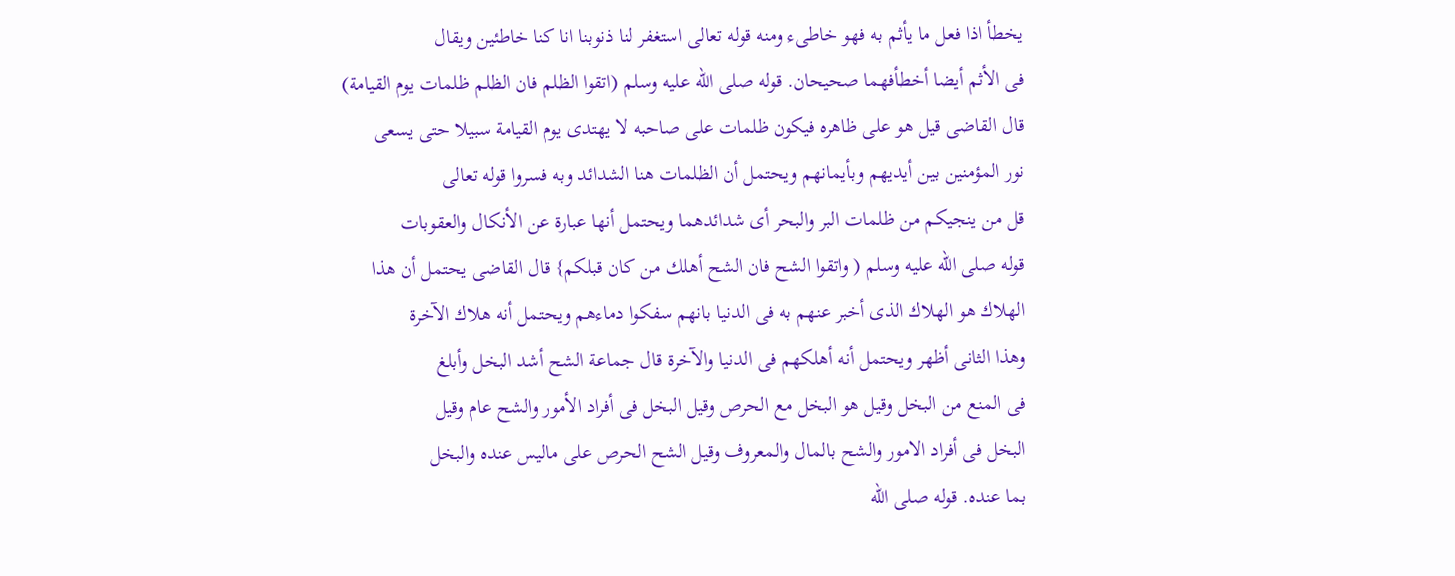يخطأ اذا فعل ما يأثم به فهو خاطىء ومنه قوله تعالى استغفر لنا ذنوبنا انا كنا خاطئين ويقال
فى الأثم أيضا أخطأفهما صحيحان. قوله صلى اللّه عليه وسلم (اتقوا الظلم فان الظلم ظلمات يوم القيامة)
قال القاضى قيل هو على ظاهره فيكون ظلمات على صاحبه لا يهتدى يوم القيامة سبيلا حتى يسعى
نور المؤمنين بين أيديهم وبأيمانهم ويحتمل أن الظلمات هنا الشدائد وبه فسروا قوله تعالى
قل من ينجيكم من ظلمات البر والبحر أى شدائدهما ويحتمل أنها عبارة عن الأنكال والعقوبات
قوله صلى الله عليه وسلم ( واتقوا الشح فان الشح أهلك من كان قبلكم} قال القاضى يحتمل أن هذا
الهلاك هو الهلاك الذى أخبر عنهم به فى الدنيا بانهم سفكوا دماءهم ويحتمل أنه هلاك الآخرة
وهذا الثانى أظهر ويحتمل أنه أهلكهم فى الدنيا والآخرة قال جماعة الشح أشد البخل وأبلغ
فى المنع من البخل وقيل هو البخل مع الحرص وقيل البخل فى أفراد الأمور والشح عام وقيل
البخل فى أفراد الامور والشح بالمال والمعروف وقيل الشح الحرص على ماليس عنده والبخل
بما عنده. قوله صلى الله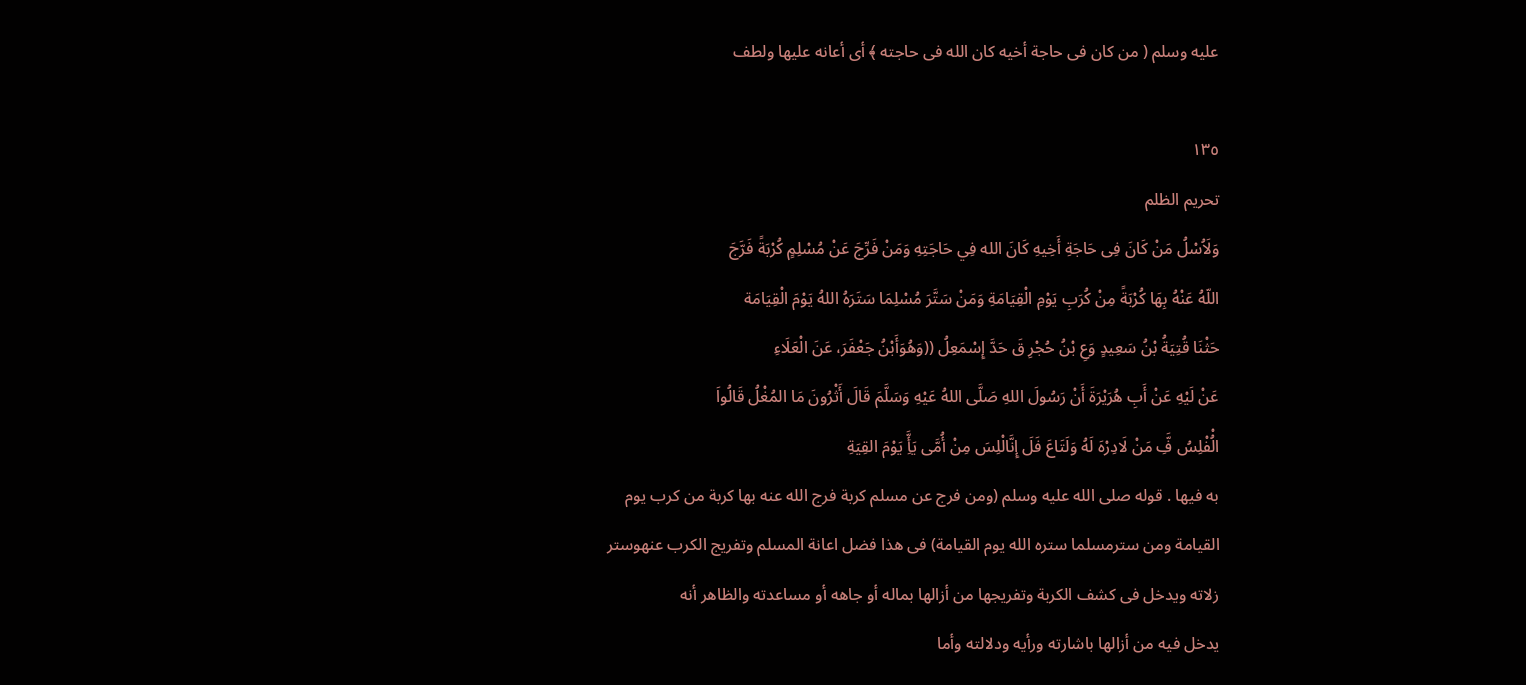عليه وسلم ( من كان فى حاجة أخيه كان الله فى حاجته ﴾ أى أعانه عليها ولطف

١٣٥
تحريم الظلم
وَلَاُسْلُ مَنْ كَانَ فِى حَاجَةِ أَخِيهِ كَانَ الله فِي حَاجَتِهِ وَمَنْ فَرِّجَ عَنْ مُسْلِمٍ كُرْبَةً فَرَّجَ
اللّهُ عَنْهُ بِهَا كُرْبَةً مِنْ كُرَبِ يَوْمِ الْقِيَامَةِ وَمَنْ سَتَّرَ مُسْلِمَا سَتَرَهُ اللهُ يَوْمَ الْقِيَامَة
حَثْنَا قُتِيَةُ بْنُ سَعِيدٍ وَعِ بْنُ حُجْرِ قَ حَدَّ إِسْمَعِلُ ((وَهُوَأَبْنُ جَعْفَرَ، عَنَ الْعَلَاءِ
عَنْ لَيْهِ عَنْ أَبِ هُرَيْرَةَ أَنْ رَسُولَ اللهِ صَلَّى اللهُ عَيْهِ وَسَلَّمَ قَالَ أَثْرُونَ مَا المُغْلُ قَالُواَ
الُْفْلِسُ فَِّ مَنْ لَادِرْهَ لَهُ وَلَتَاعَ فَلَ إِنَّالْلِسَ مِنْ أُمَّى يَأَِّ يَوْمَ القِيَةِ
به فيها . قوله صلى الله عليه وسلم (ومن فرج عن مسلم كربة فرج الله عنه بها كربة من كرب يوم
القيامة ومن سترمسلما ستره الله يوم القيامة) فى هذا فضل اعانة المسلم وتفريج الكرب عنهوستر
زلاته ويدخل فى كشف الكربة وتفريجها من أزالها بماله أو جاهه أو مساعدته والظاهر أنه
يدخل فيه من أزالها باشارته ورأيه ودلالته وأما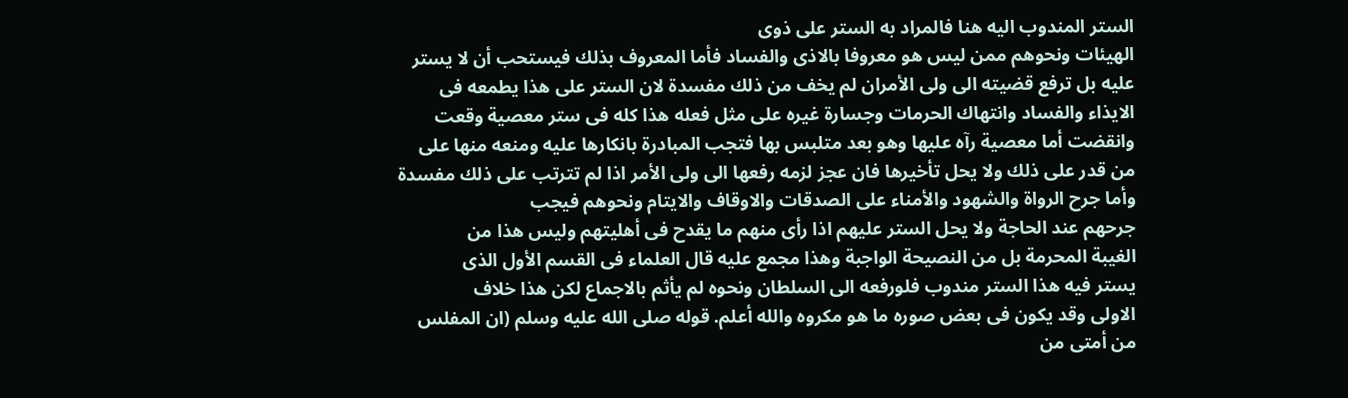الستر المندوب اليه هنا فالمراد به الستر على ذوى
الهيئات ونحوهم ممن ليس هو معروفا بالاذى والفساد فأما المعروف بذلك فيستحب أن لا يستر
عليه بل ترفع قضيته الى ولى الأمران لم يخف من ذلك مفسدة لان الستر على هذا يطمعه فى
الايذاء والفساد وانتهاك الحرمات وجسارة غيره على مثل فعله هذا كله فى ستر معصية وقعت
وانقضت أما معصية رآه عليها وهو بعد متلبس بها فتجب المبادرة بانكارها عليه ومنعه منها على
من قدر على ذلك ولا يحل تأخيرها فان عجز لزمه رفعها الى ولى الأمر اذا لم تترتب على ذلك مفسدة
وأما جرح الرواة والشهود والأمناء على الصدقات والاوقاف والايتام ونحوهم فيجب
جرحهم عند الحاجة ولا يحل الستر عليهم اذا رأى منهم ما يقدح فى أهليتهم وليس هذا من
الغيبة المحرمة بل من النصيحة الواجبة وهذا مجمع عليه قال العلماء فى القسم الأول الذى
يستر فيه هذا الستر مندوب فلورفعه الى السلطان ونحوه لم يأثم بالاجماع لكن هذا خلاف
الاولى وقد يكون فى بعض صوره ما هو مكروه والله أعلم. قوله صلى الله عليه وسلم (ان المفلس
من أمتى من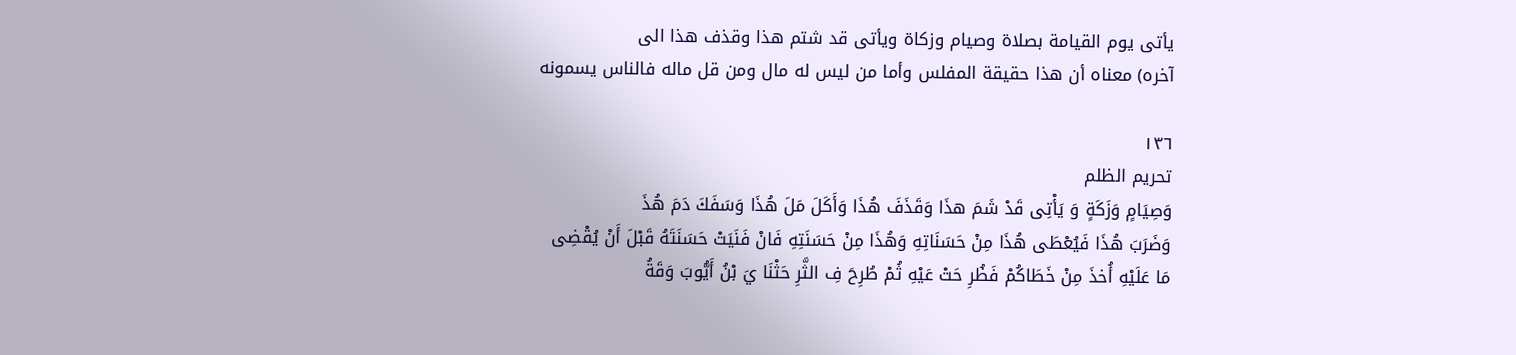يأتى يوم القيامة بصلاة وصيام وزكاة ويأتى قد شتم هذا وقذف هذا الى
آخره) معناه أن هذا حقيقة المفلس وأما من ليس له مال ومن قل ماله فالناس يسمونه

١٣٦
تحريم الظلم
وَصِيَامٍ وَزَكَةٍ وَ يَأْتِى قَدْ شَمَ هذَا وَقَذَفَ هُذَا وَأَكَلَ مَلَ هُذَا وَسَفَكَ دَمَ هُذَ
وَضَرَبَ هُذَا فَيُعْطَى هُذَا مِنْ حَسَنَاتِهِ وَهُذَا مِنْ حَسَنَتِهِ فَانْ فَنَيَتْ حَسَنَتَهُ قَبْلَ أَنْ يُقْضِى
مَا عَلَيْهِ أُخذَ مِنْ خَطَاكُمْ فَظُرِ حَتْ عَيْهِ ثُمْ طُرِحَ فِ الثَّرِ حَثْنَا يَ بْنُ أَيُّوبَ وَقَةُ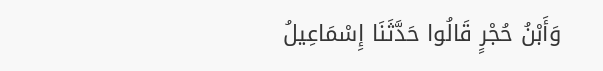وَأَبْنُ حُجْرٍ قَالُوا حَدَّثَنَا إِسْمَاعِيلُ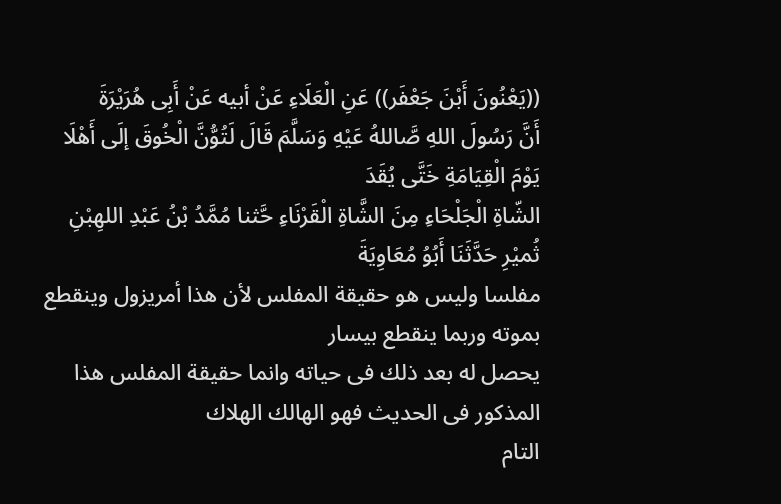((يَعْنُونَ أَبْنَ جَعْفَر)) عَنِ الْعَلَاءِ عَنْ أبيه عَنْ أَبِى هُرَيْرَةَ
أَنَّ رَسُولَ اللهِ صَّاللهُ عَيْهِ وَسَلَّمَ قَالَ لَتُوُّنَّ الْخُوقَ إلَى أَهْلَا يَوْمَ الْقِيَامَةِ خَتَّى يُقَدَ
الشّاةِ الْجَلْحَاءِ مِنَ الشَّاةِ الْقَرْنَاءِ حَّثنا مُمَّدُ بْنُ عَبْدِ اللهِبْنِ ثُميْرِ حَدَّثَنَا أَبُوُ مُعَاوِيَةَ
مفلسا وليس هو حقيقة المفلس لأن هذا أمريزول وينقطع بموته وربما ينقطع بيسار
يحصل له بعد ذلك فى حياته وانما حقيقة المفلس هذا المذكور فى الحديث فهو الهالك الهلاك
التام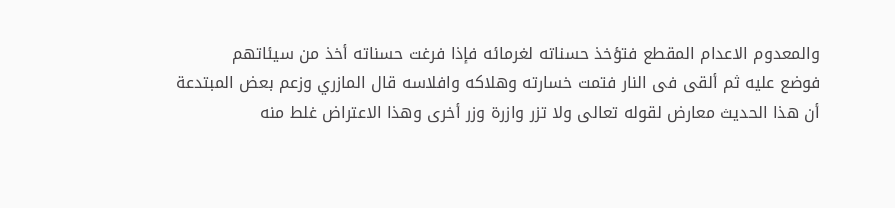والمعدوم الاعدام المقطع فتؤخذ حسناته لغرمائه فإذا فرغت حسناته أخذ من سيئاتهم
فوضع عليه ثم ألقى فى النار فتمت خسارته وهلاكه وافلاسه قال المازري وزعم بعض المبتدعة
أن هذا الحديث معارض لقوله تعالى ولا تزر وازرة وزر أخرى وهذا الاعتراض غلط منه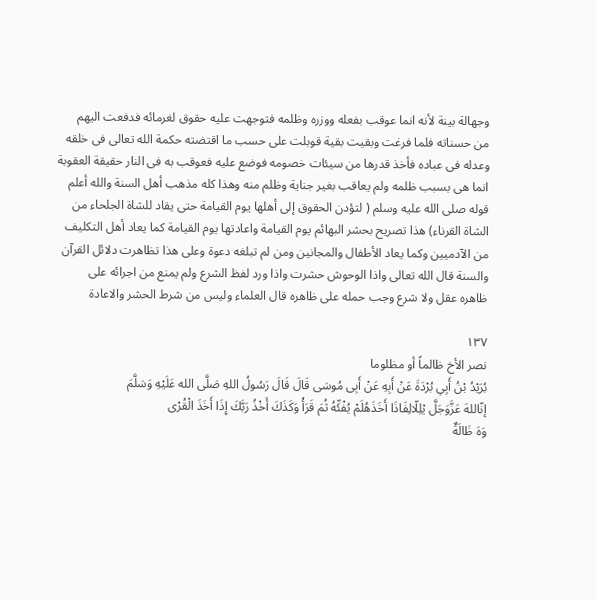وجهالة بينة لأنه انما عوقب بفعله ووزره وظلمه فتوجهت عليه حقوق لغرمائه فدفعت اليهم
من حسناته فلما فرغت وبقيت بقية قوبلت على حسب ما اقتضته حكمة الله تعالى فى خلقه
وعدله فى عباده فأخذ قدرها من سيئات خصومه فوضع عليه فعوقب به فى النار حقيقة العقوبة
انما هى بسبب ظلمه ولم يعاقب بغير جناية وظلم منه وهذا كله مذهب أهل السنة والله أعلم
قوله صلى الله عليه وسلم ( لتؤدن الحقوق إلى أهلها يوم القيامة حتى يقاد للشاة الجلحاء من
الشاة القرناء) هذا تصريح بحشر البهائم يوم القيامة واعادتها يوم القيامة كما يعاد أهل التكليف
من الآدميين وكما يعاد الأطفال والمجانين ومن لم تبلغه دعوة وعلى هذا تظاهرت دلائل القرآن
والسنة قال الله تعالى واذا الوحوش حشرت واذا ورد لفظ الشرع ولم يمنع من اجرائه على
ظاهره عقل ولا شرع وجب حمله على ظاهره قال العلماء وليس من شرط الحشر والاعادة

١٣٧
نصر الأخ ظالماً أو مظلوما
بُرَيْدُ بْنُ أَبِىِ بُرْدَةَ عَنْ أَبِهِ عَنْ أَبِى مُوسَى قَالَ قَالَ رَسُولُ اللهِ صَلَّى الله عَلَيْهِ وَسَلَّمَ
إنّاللهَ عَزَّوَجَلَّ يْلِلّالِفَاذَا أَخَذَهُلَمْ يُفْئِّهُ ثُمَ قَرَأْ وَكَذَكَ أَخْذُ رَبَّكَ إِذَا أَخَذَ الْقُرْى
وَهَ ظَالَةٌ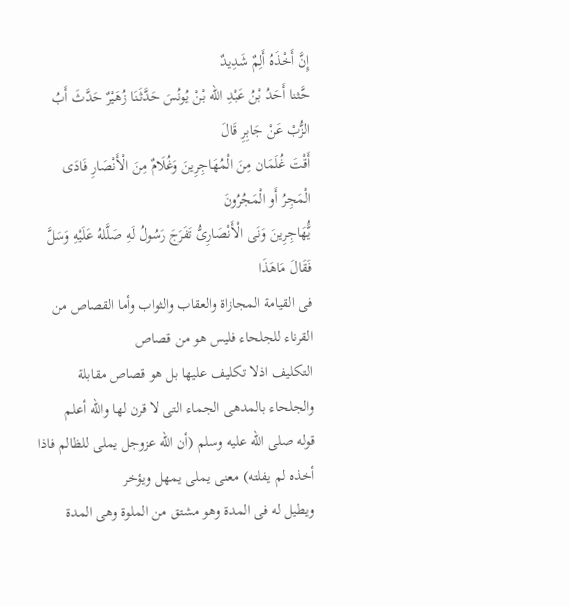إِنَّ أَخْذَهُ أَلِمٌ شَدِيدٌ
حَّثنا أَحَدُ بْنُ عَبْدِ الله بْنْ يُونُسَ حَدَّثَنَا زُهَيْرٌ حَدَّثَ أَبُ الزُّبْ عَنْ جَابِرِ قَالَ
أَقْتَ غُلَمَان مِنَ الْمُهَاجِرِينَ وَغُلَامٌ مِنَ الْأَنْصَارِ فَادَى الْمَجِرُ أَو الْمَجُرُونَ
يَُّهَاجِرِينَ وَنَى الْأَنْصَارِىُّ تَفَرَجَ رَسُولُ لَهِ صَلَّلهُ عَلَيْهِ وَسَلَّ فَقَالَ مَاهَذَا
فى القيامة المجازاة والعقاب والثواب وأما القصاص من القرناء للجلحاء فليس هو من قصاص
التكليف اذلا تكليف عليها بل هو قصاص مقابلة والجلحاء بالمدهى الجماء التى لا قرن لها والله أعلم
قوله صلى الله عليه وسلم (أن الله عزوجل يملى للظالم فاذا أخذه لم يفلته) معنى يملى يمهل ويؤخر
ويطيل له فى المدة وهو مشتق من الملوة وهى المدة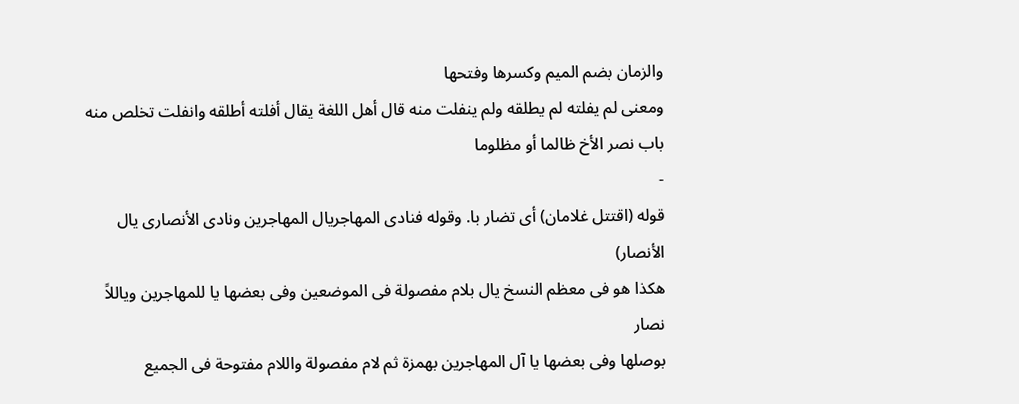والزمان بضم الميم وكسرها وفتحها
ومعنى لم يفلته لم يطلقه ولم ينفلت منه قال أهل اللغة يقال أفلته أطلقه وانفلت تخلص منه
باب نصر الأخ ظالما أو مظلوما
-
قوله (اقتتل غلامان) أى تضار با. وقوله فنادى المهاجريال المهاجرين ونادى الأنصارى يال الأنصار)
هكذا هو فى معظم النسخ يال بلام مفصولة فى الموضعين وفى بعضها يا للمهاجرين وياللاً نصار
بوصلها وفى بعضها يا آل المهاجرين بهمزة ثم لام مفصولة واللام مفتوحة فى الجميع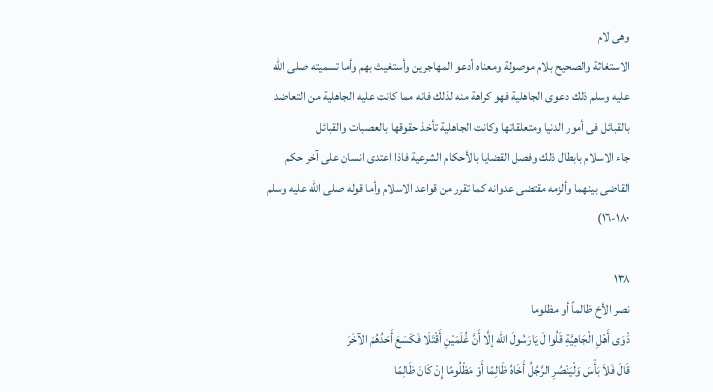وهى لام
الاستغاثة والصحيح بلام موصولة ومعناه أدعو المهاجرين وأستغيث بهم وأما تسميته صلى الله
عليه وسلم ذلك دعوى الجاهلية فهو كراهة منه لذلك فانه مما كانت عليه الجاهلية من التعاضد
بالقبائل فى أمور الدنيا ومتعلقاتها وكانت الجاهلية تأخذ حقوقها بالعصبات والقبائل
جاء الاسلام بابطال ذلك وفصل القضايا بالأحكام الشرعية فاذا اعتدى انسان على آخر حكم
القاضى بينهما وألزمه مقتضى عدوانه كما تقرر من قواعد الاسلام وأما قوله صلى الله عليه وسلم
١٨٠-١٦)

١٣٨
نصر الأخ ظالماً أو مظلوما
دَْوَى أَهْلِ الْجَاهِيَّةِ قَلُوا لَ يَارَسُولَ الله إلَّا أَنَّ غُلَمَيْنِ أَقْتَلَا فَكَسَعَ أَحَدُهُمَ الآخَرَ
قَالَ فَلاَ بَأْسَ وَلْيَنْصُرِ الرَّجُلُ أَخَاهُ ظَالِمًا أَوْ مَظْلُومًا إِنْ كَانَ ظَالِمًا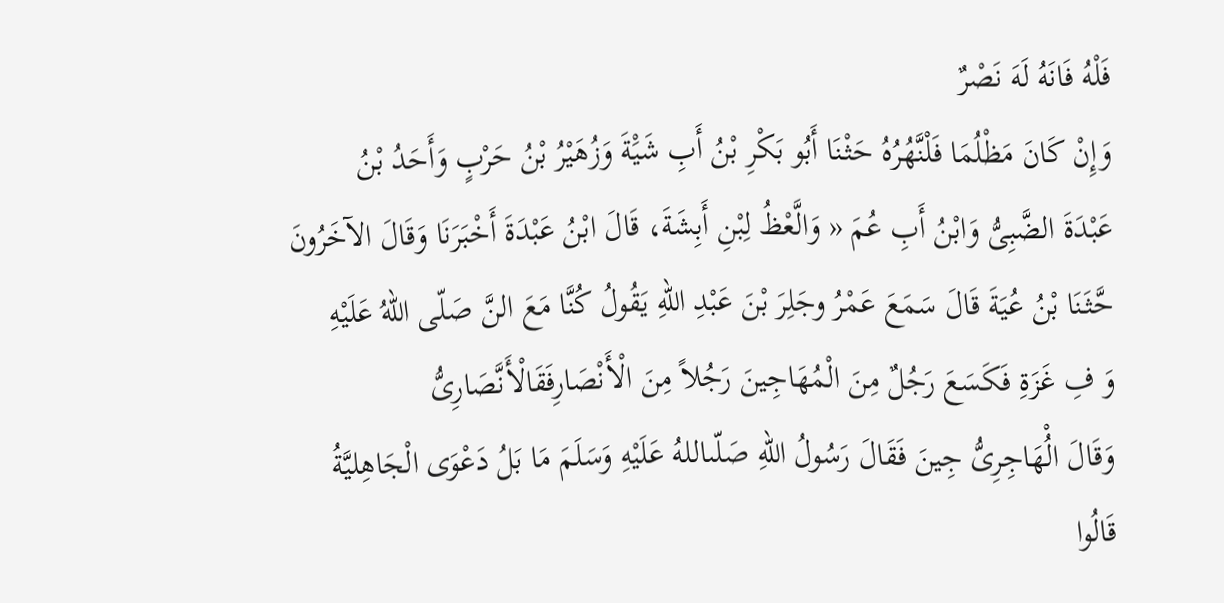فَلْهُ فَانَهُ لَهَ نَصْرٌ
وَإِنْ كَانَ مَظْلُمَا فَلْنَّهُرُهُ حَثْنَا أَبُو بَكْرِ بْنُ أَبِ شَيَْةَ وَزُهَيْرُ بْنُ حَرْبٍ وَأَحَدُ بْنُ
عَبْدَةَ الضَّبِىُّ وَابْنُ أَبِ عُمَ « وَالَّعْظُ لِبْنِ أَبِشَةَ، قَالَ ابْنُ عَبْدَةَ أَخْبَرَنَا وَقَالَ الآخَرُونَ
حَّثَنَا بْنُ عُيَةَ قَالَ سَمَعَ عَمْرُ وجَلِرَ بْنَ عَبْدِ اللهِ يَقُولُ كُنَّا مَعَ النَّ صَلّى اللهُ عَلَيْهِ
وَ فِ غَزَةِ فَكَسَعَ رَجُلٌ مِنَ الْمُهَاجِينَ رَجُلاً مِنَ الْأَنْصَارِفَقَالْأَنَّصَارِىُّ
وَقَالَ الُْهَاجِرِىُّ جِينَ فَقَالَ رَسُولُ اللهِ صَلّىاللهُ عَلَيْهِ وَسَلَمَ مَا بَلُ دَعْوَى الْجَاهِليَّةُ
قَالُوا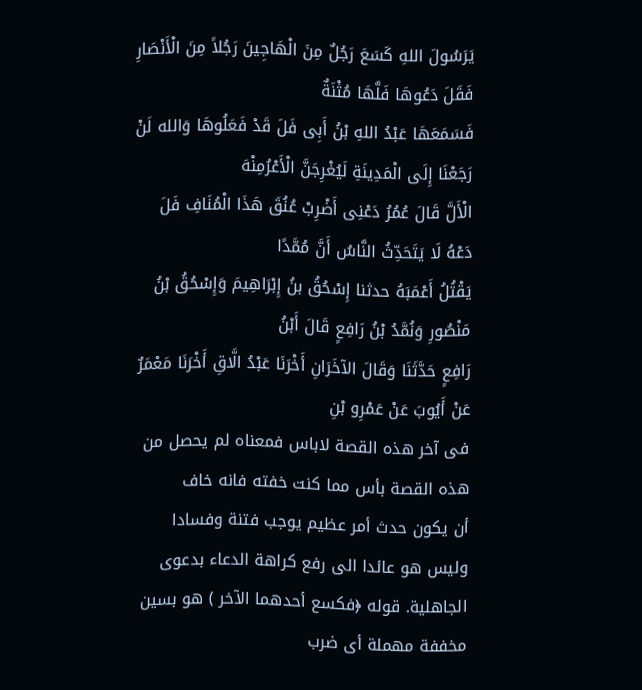يَرَسُولَ اللهِ كَسَعَ رَجُلٌ مِنَ الْهَاجِينَ رَجُلاً مِنَ الْأَنْصَارِ فَقَلَ دَعُوهَا فَلَّهَا مُثْنَةٌ
فَسَمَعَهَا عَبْدُ اللهِ بْنُ أَبِى فَلَ قَدْ فَعَلُوهَا وَالله لَنْ رَجَعْنَا إِلَى الْمَدِينَةِ لَيُغْرِجَنَّ الْأَعْرُمِنْهَ
الْأَلَّ قَالَ عُمُرُ دَعْنِى أَضْرِبْ عُنُقَ هَذَا الْمُنَافِ فَلَ دَعْهُ لَا يَتَحَدِّثُ النَّاسُ أَنَّ مُمَّدًا
يَقْتُلُ أَعْمَبَهُ حدثنا إِسْحُقُ بنُ إِبْرَاهِيمَ وَإِسْحُقُ بْنُ مَنْصُورِ وَنُمَّدُ بْنُ رَافِعٍ قَالَ أَبْنُ
رَافِعٍ حَدَّثَنَا وَقَالَ الآخَرَانِ أَخْرَنَا عَبْدُ الَّاقِ أَخْرَنَا مَعْمَرٌ عَنْ أَيُوبَ عَنْ عَمْرِو بْنِ
فى آخر هذه القصة لاباس فمعناه لم يحصل من هذه القصة بأس مما كنت خفته فانه خاف
أن يكون حدث أمر عظيم يوجب فتنة وفسادا وليس هو عائدا الى رفع كراهة الدعاء بدعوى
الجاهلية. قوله ﴿فكسع أحدهما الآخر ) هو بسين مخففة مهملة أى ضرب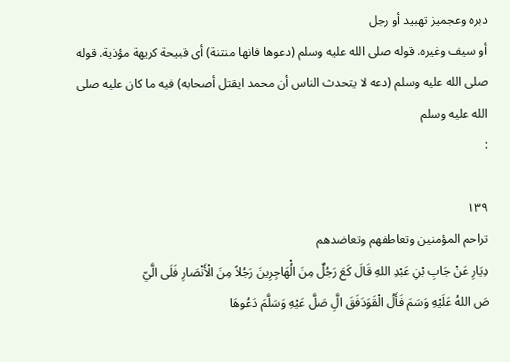دبره وعجميز تهبيد أو رجل
أو سيف وغيره. قوله صلى الله عليه وسلم (دعوها فانها منتنة) أى قبيحة كريهة مؤذية. قوله
صلى الله عليه وسلم (دعه لا يتحدث الناس أن محمد ايقتل أصحابه) فيه ما كان عليه صلى الله عليه وسلم
:

١٣٩
تراحم المؤمنين وتعاطفهم وتعاضدهم
دِيَارِ عَنْ جَابِ بْنِ عَبْدِ اللهِ قَالَ كَعَ رَجُلٌ مِنَ الُْهَاجِرِينَ رَجُلاً مِنَ الْأَنْصَارِ فَلَى الَّيّ
صَ اللهُ عَلَيْهِ وَسَمَ فَأَلُ الْقَوَدَفَقَ الَِّ صَلَّ عَيْهِ وَسَلَّمَ دَعُوهَا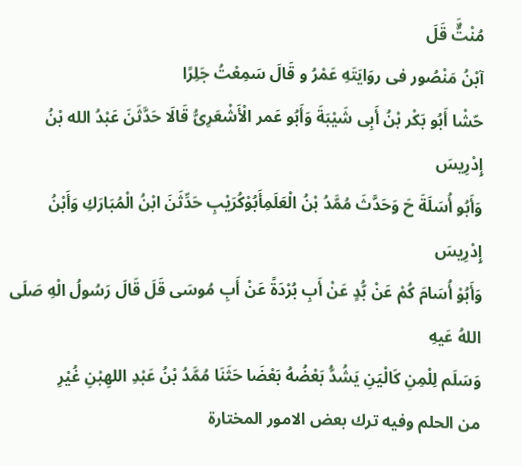مُنْتٌَّ قَلَ
آبْنُ مَنْصُور فى روَايَتَهِ عَمْرُ و قَالَ سَمِعْتُ جَلِرًا
حّشْا أَبُو بَكْر بْنُ أَبِى شَيْبَةَ وَأَبُو عَمر الْأَشْعَرِىُّ قَالَا حَدَّثَنَ عَبْدُ الله بْنُ إِدْرِيسَ
وَأَبُو أُسَلَةَ حَ وَحَدَّثَ مُمَّدُ بْنُ الْعَلَمِأَبُوْكُرَيْبِ حَدِّثَنَ ابْنُ الْمُبَارَكِ وَأَبْنُ إِدْرِيسَ
وَأَبُوْ أُسَامَ كُمْ عَنْ بُّدٍ عَنْ أَبِ بُرْدَةً عَنْ أَبِ مُوسَى قَلَ قَالَ رَسُولُ الْهِ صَلَى اللهُ عَيهِ
وَسَلَم لِلْمِنِ كَالْيَنِ يَشُدُّ بَعْضُهُ بَعْضَا حَثَنَا مُمَّدُ بْنُ عَبْدِ اللهِبْنِ غُيْرِ
من الحلم وفيه ترك بعض الامور المختارة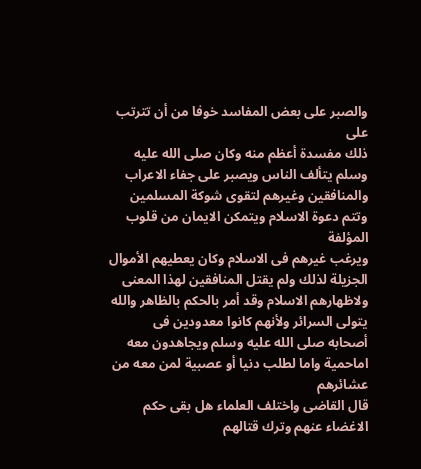والصبر على بعض المفاسد خوفا من أن تترتب على
ذلك مفسدة أعظم منه وكان صلى الله عليه وسلم يتألف الناس ويصبر على جفاء الاعراب
والمنافقين وغيرهم لتقوى شوكة المسلمين وتتم دعوة الاسلام ويتمكن الايمان من قلوب المؤلفة
ويرغب غيرهم فى الاسلام وكان يعطيهم الأموال الجزيلة لذلك ولم يقتل المنافقين لهذا المعنى
ولاظهارهم الاسلام وقد أمر بالحكم بالظاهر والله يتولى السرائر ولأنهم كانوا معدودين فى
أصحابه صلى الله عليه وسلم ويجاهدون معه اماحمية واما لطلب دنيا أو عصبية لمن معه من عشائرهم
قال القاضى واختلف العلماء هل بقى حكم الاغضاء عنهم وترك قتالهم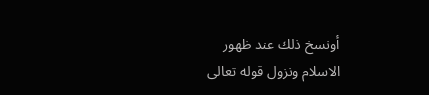أونسخ ذلك عند ظهور
الاسلام ونزول قوله تعالى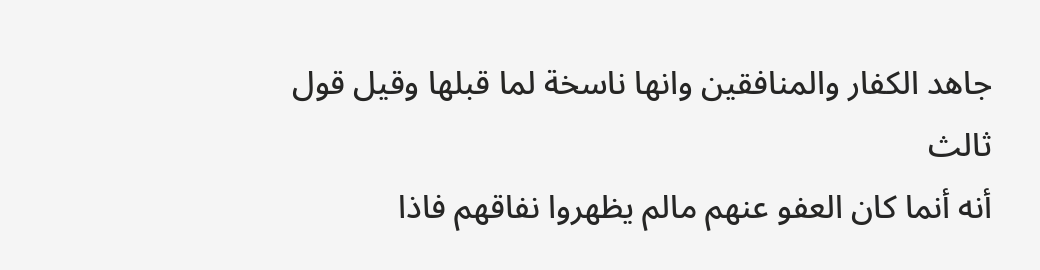جاهد الكفار والمنافقين وانها ناسخة لما قبلها وقيل قول ثالث
أنه أنما كان العفو عنهم مالم يظهروا نفاقهم فاذا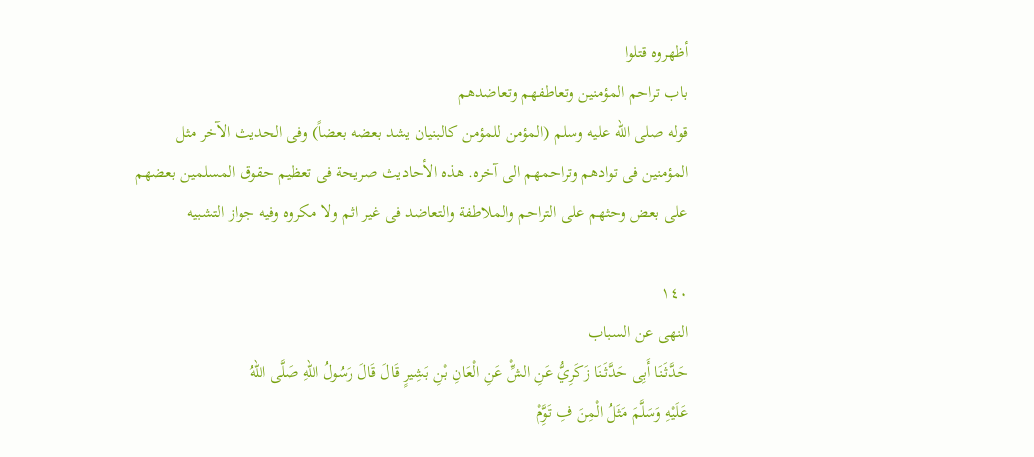أظهروه قتلوا
باب تراحم المؤمنين وتعاطفهم وتعاضدهم
قوله صلى الله عليه وسلم (المؤمن للمؤمن كالبنيان يشد بعضه بعضاً) وفى الحديث الآخر مثل
المؤمنين فى توادهم وتراحمهم الى آخره. هذه الأحاديث صريحة فى تعظيم حقوق المسلمين بعضهم
على بعض وحثهم على التراحم والملاطفة والتعاضد فى غير اثم ولا مكروه وفيه جواز التشبيه

١٤٠
النهى عن السباب
حَدَّثَنَا أَبِى حَدَّثَنَا زَكَرِيُّ عَنِ الشِّْ عَنِ الْعَانِ بْنِ بَشِيرٍ قَالَ قَالَ رَسُولُ اللهِ صَلَّى اللهُ
عَلَيْهِ وَسَلَّمَ مَثَلُ الْمِنَ فِ تَوَِّمْ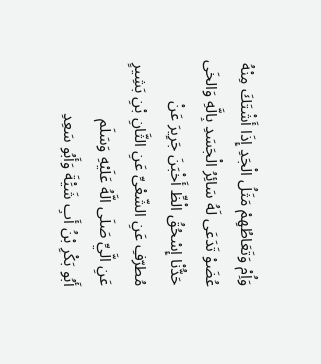وَاُِمْ وَتَعَاطُهِمْ مَثَلُ الْجَدِ إِذَا أَشْتَكَ مِنْهُ
عُضَوْ تَدَعَى لَهُ سَائِرُ الْجَسَدِ بِالَّهِ وَالخَى حَدُّنْا إِسْحُقُ الْظِّ أَخْبَنَ جَرِيرَ عَنْ
مُطرّفِ عَنِ الشّعْىِّ عَنِ الثَّانِ بْنِ بَشِيرٍ عَنِ الَّيِّ صَلَى الَّهُ عَلَيْهِ وَسَلَم
أَبُو بَكْرِ بْنُ أَبِ شَيَْةَ وَأَبُو سَعِدِ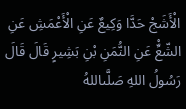الْأَشَجْ حَدَّا وَكِيعٌ عَنِ الْأَعْمَشِ عَنِ
الشّعِّْ عَنِ النُّمَنِ بْنِ بَشِيرٍ قَالَ قَالَ رَسُولُ اللهِ صَلَّىاللهُ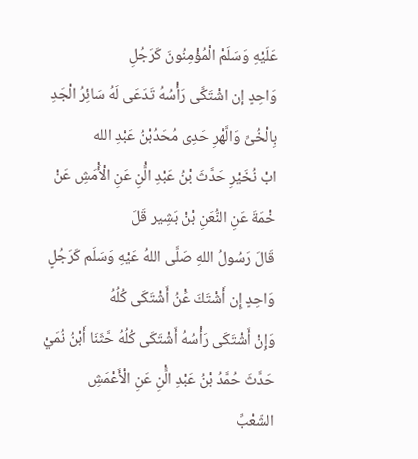عَلَيْهِ وَسَلَمْ الْمُؤْمِنُونَ كَرَجُلِ
وَاحِدٍ إن اشْتَكَّى رَأْسُهُ تَدَعَى لَهُ سَائِرُ الْجَدِ بِالْخُىِّ وَالَّهْرِ حَدِى مُحَدُبْنُ عَبْدِ الله
ابْ نُخَيْرِ حَدَّثَ بْنُ عَبْدِ الَّْنِ عَنِ الْأَْمَشِ عَنْ خْمَةَ عَنِ النُّعَنِ بْنْ بَشِير قَلَ
قَالَ رَسُولُ اللهِ صَلَّى اللهُ عَيْهِ وَسَلَم كَرَجُلٍ وَاحِدٍ إِن أَشْتَكَ عَْنُ أَشْتَكَى كُلُهُ
وَإِنْ أَشْتَكَى رَأْسُهُ أَشْتَكَى كُلُهُ حَّثَنَا أَبْنُ نُمَيْ حَدَّثَ حُمَّدُ بْنُ عَبْدِ الَّْنِ عَنِ الْأَعْمَشِ
الشّعْبِّ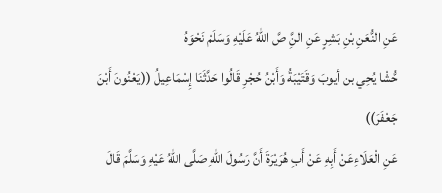عَنِ النُّعَنِ بْنِ بَشِرٍ عَنِ النَِّ صَّ اللهُ عَلَيْهِ وَسَلَمْ نَحْوَهُ
حُّشْا يُحِي بن أيوبَ وَقَتَيْبَةُ وَأَبْنُ حُجْرِ قَالُوا حَدَّثَنَا إِسْمَاعِيلُ ((يَعْنُونَ أَبْنَ جَعْفَرَ))
عَنِ الْعَلَاءِعَنْ أَبِهِ عَنْ أَبِ هُرَيْرَةَ أَنَّ رَسُولَ اللهِ صَلَّى اللهُ عَيْهِ وَسَلَّمَ قَالَ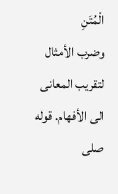الْمُتَنِ
وضرب الأمثال لتقريب المعانى الى الأفهام. قوله صلى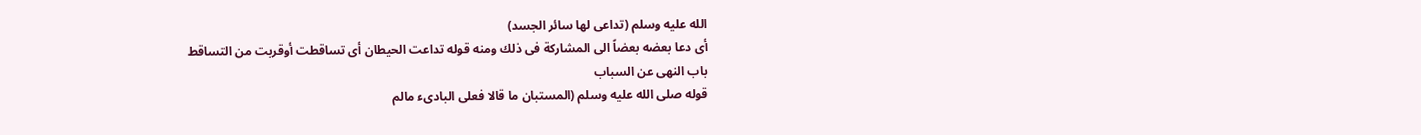الله عليه وسلم (تداعى لها سائر الجسد)
أى دعا بعضه بعضاً الى المشاركة فى ذلك ومنه قوله تداعت الحيطان أى تساقطت أوقربت من التساقط
باب النهى عن السباب
قوله صلى الله عليه وسلم (المستبان ما قالا فعلى البادىء مالم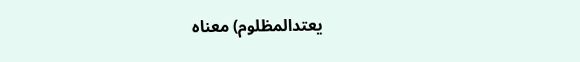يعتدالمظلوم) معناه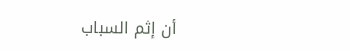أن إثم السباب